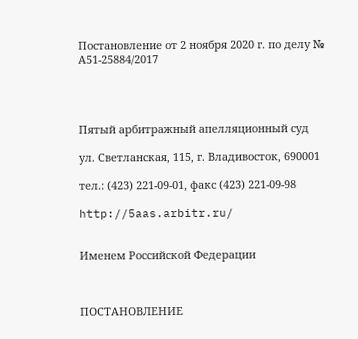Постановление от 2 ноября 2020 г. по делу № А51-25884/2017




Пятый арбитражный апелляционный суд

ул. Светланская, 115, г. Владивосток, 690001

тел.: (423) 221-09-01, факс (423) 221-09-98

http://5aas.arbitr.ru/


Именем Российской Федерации



ПОСТАНОВЛЕНИЕ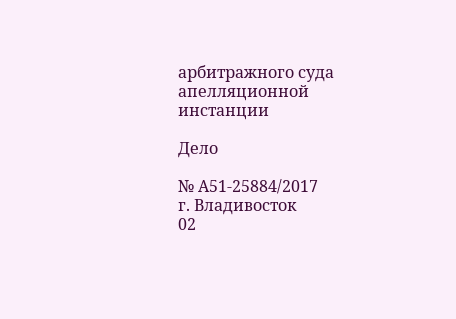арбитражного суда апелляционной инстанции

Дело

№ А51-25884/2017
г. Владивосток
02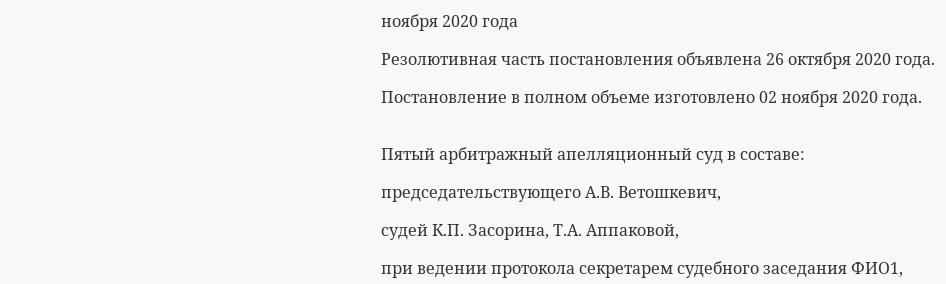ноября 2020 года

Резолютивная часть постановления объявлена 26 октября 2020 года.

Постановление в полном объеме изготовлено 02 ноября 2020 года.


Пятый арбитражный апелляционный суд в составе:

председательствующего А.В. Ветошкевич,

судей К.П. Засорина, Т.А. Аппаковой,

при ведении протокола секретарем судебного заседания ФИО1,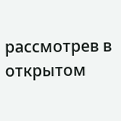рассмотрев в открытом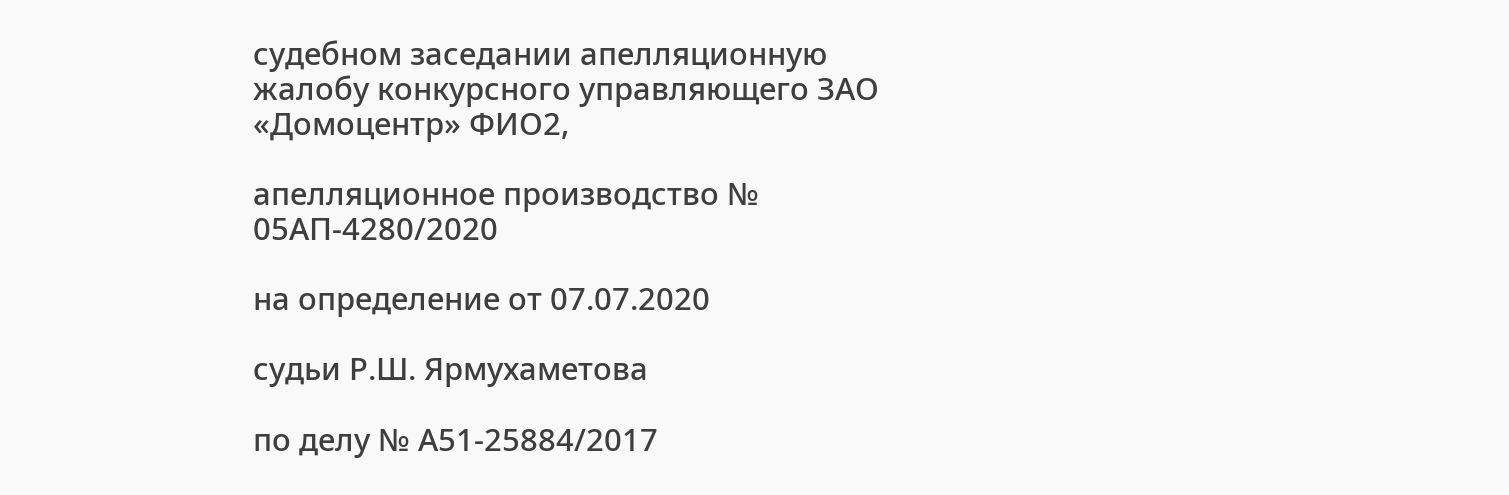судебном заседании апелляционную жалобу конкурсного управляющего ЗАО «Домоцентр» ФИО2,

апелляционное производство № 05АП-4280/2020

на определение от 07.07.2020

судьи Р.Ш. Ярмухаметова

по делу № А51-25884/2017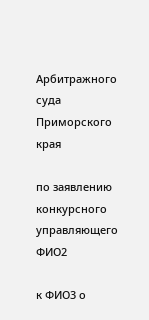Арбитражного суда Приморского края

по заявлению конкурсного управляющего ФИО2

к ФИО3 о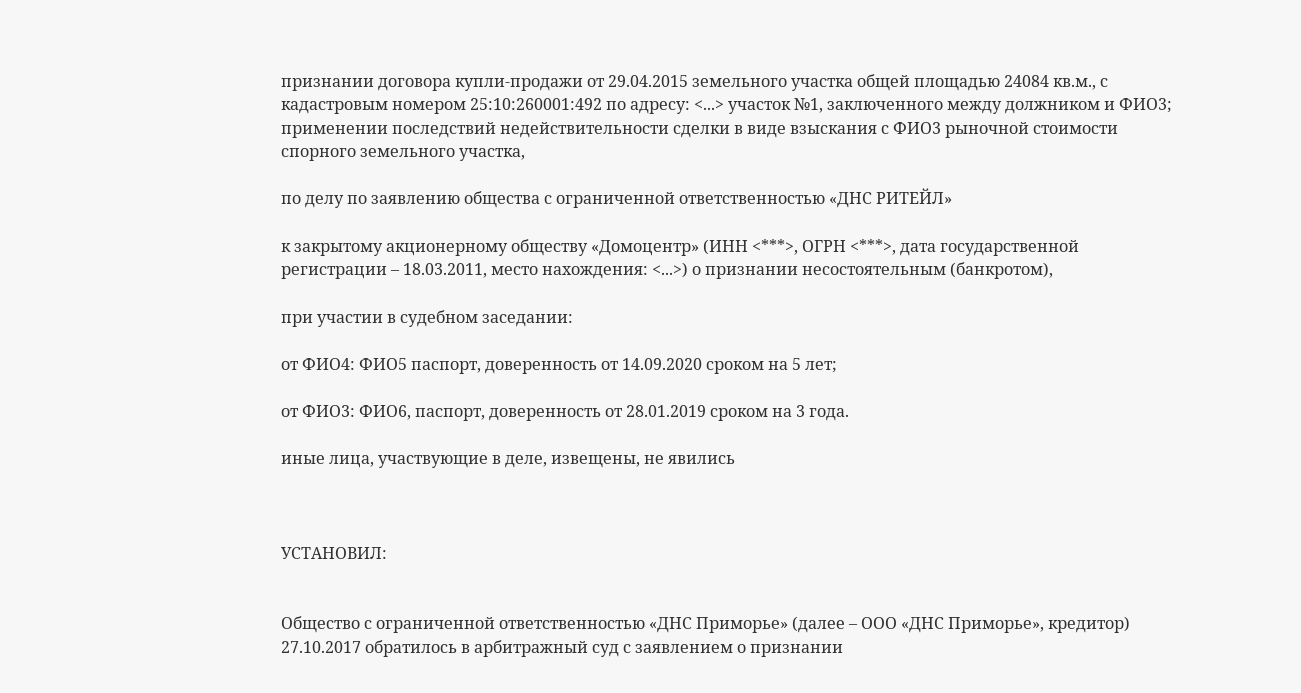признании договора купли-продажи от 29.04.2015 земельного участка общей площадью 24084 кв.м., с кадастровым номером 25:10:260001:492 по адресу: <...> участок №1, заключенного между должником и ФИО3; применении последствий недействительности сделки в виде взыскания с ФИО3 рыночной стоимости спорного земельного участка,

по делу по заявлению общества с ограниченной ответственностью «ДНС РИТЕЙЛ»

к закрытому акционерному обществу «Домоцентр» (ИНН <***>, ОГРН <***>, дата государственной регистрации – 18.03.2011, место нахождения: <...>) о признании несостоятельным (банкротом),

при участии в судебном заседании:

от ФИО4: ФИО5 паспорт, доверенность от 14.09.2020 сроком на 5 лет;

от ФИО3: ФИО6, паспорт, доверенность от 28.01.2019 сроком на 3 года.

иные лица, участвующие в деле, извещены, не явились



УСТАНОВИЛ:


Общество с ограниченной ответственностью «ДНС Приморье» (далее – ООО «ДНС Приморье», кредитор) 27.10.2017 обратилось в арбитражный суд с заявлением о признании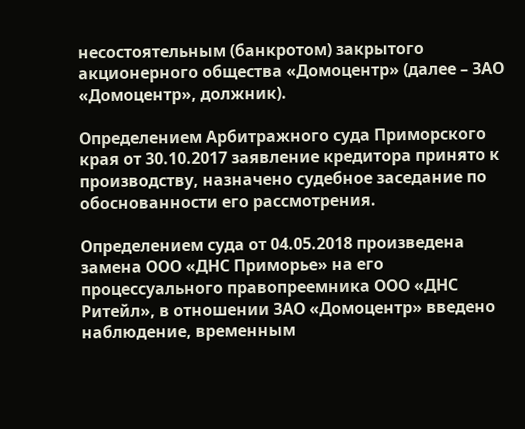несостоятельным (банкротом) закрытого акционерного общества «Домоцентр» (далее – ЗАО «Домоцентр», должник).

Определением Арбитражного суда Приморского края от 30.10.2017 заявление кредитора принято к производству, назначено судебное заседание по обоснованности его рассмотрения.

Определением суда от 04.05.2018 произведена замена ООО «ДНС Приморье» на его процессуального правопреемника ООО «ДНС Ритейл», в отношении ЗАО «Домоцентр» введено наблюдение, временным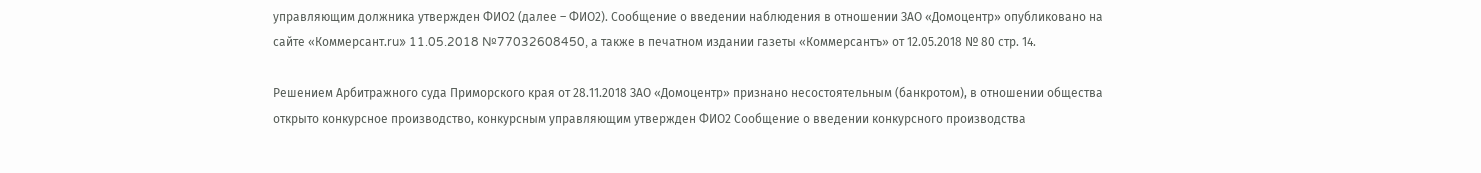управляющим должника утвержден ФИО2 (далее – ФИО2). Сообщение о введении наблюдения в отношении ЗАО «Домоцентр» опубликовано на сайте «Коммерсант.ru» 11.05.2018 №77032608450, а также в печатном издании газеты «Коммерсантъ» от 12.05.2018 № 80 стр. 14.

Решением Арбитражного суда Приморского края от 28.11.2018 ЗАО «Домоцентр» признано несостоятельным (банкротом), в отношении общества открыто конкурсное производство, конкурсным управляющим утвержден ФИО2 Сообщение о введении конкурсного производства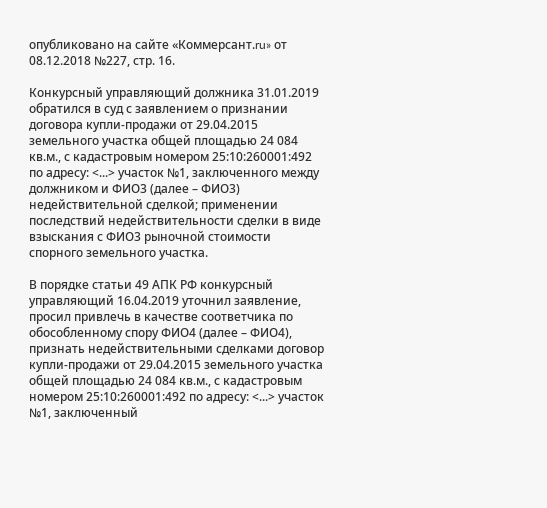опубликовано на сайте «Коммерсант.ru» от 08.12.2018 №227, стр. 16.

Конкурсный управляющий должника 31.01.2019 обратился в суд с заявлением о признании договора купли-продажи от 29.04.2015 земельного участка общей площадью 24 084 кв.м., с кадастровым номером 25:10:260001:492 по адресу: <...> участок №1, заключенного между должником и ФИО3 (далее – ФИО3) недействительной сделкой; применении последствий недействительности сделки в виде взыскания с ФИО3 рыночной стоимости спорного земельного участка.

В порядке статьи 49 АПК РФ конкурсный управляющий 16.04.2019 уточнил заявление, просил привлечь в качестве соответчика по обособленному спору ФИО4 (далее – ФИО4), признать недействительными сделками договор купли-продажи от 29.04.2015 земельного участка общей площадью 24 084 кв.м., с кадастровым номером 25:10:260001:492 по адресу: <...> участок №1, заключенный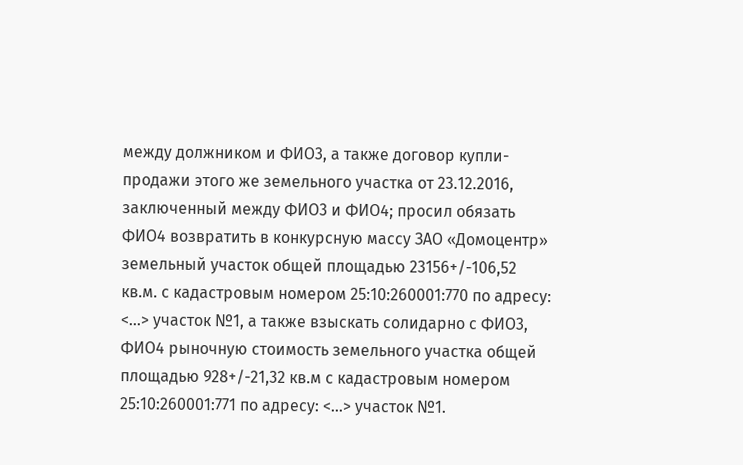между должником и ФИО3, а также договор купли-продажи этого же земельного участка от 23.12.2016, заключенный между ФИО3 и ФИО4; просил обязать ФИО4 возвратить в конкурсную массу ЗАО «Домоцентр» земельный участок общей площадью 23156+/-106,52 кв.м. с кадастровым номером 25:10:260001:770 по адресу: <...> участок №1, а также взыскать солидарно с ФИО3, ФИО4 рыночную стоимость земельного участка общей площадью 928+/-21,32 кв.м с кадастровым номером 25:10:260001:771 по адресу: <...> участок №1.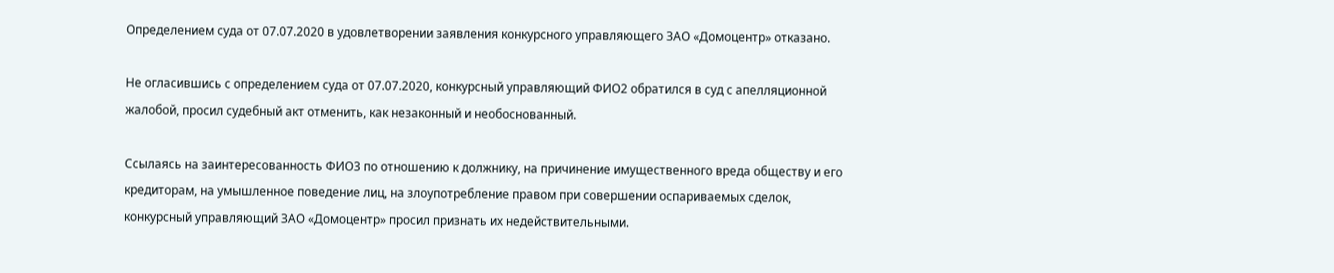Определением суда от 07.07.2020 в удовлетворении заявления конкурсного управляющего ЗАО «Домоцентр» отказано.

Не огласившись с определением суда от 07.07.2020, конкурсный управляющий ФИО2 обратился в суд с апелляционной жалобой, просил судебный акт отменить, как незаконный и необоснованный.

Ссылаясь на заинтересованность ФИО3 по отношению к должнику, на причинение имущественного вреда обществу и его кредиторам, на умышленное поведение лиц, на злоупотребление правом при совершении оспариваемых сделок, конкурсный управляющий ЗАО «Домоцентр» просил признать их недействительными.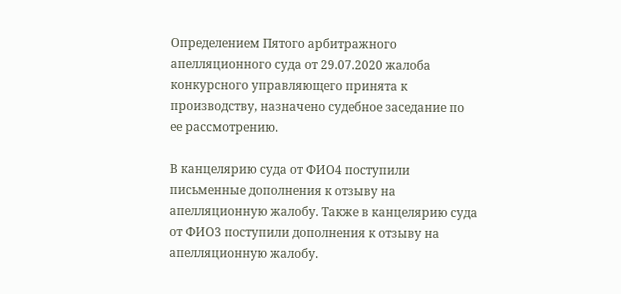Определением Пятого арбитражного апелляционного суда от 29.07.2020 жалоба конкурсного управляющего принята к производству, назначено судебное заседание по ее рассмотрению.

В канцелярию суда от ФИО4 поступили письменные дополнения к отзыву на апелляционную жалобу. Также в канцелярию суда от ФИО3 поступили дополнения к отзыву на апелляционную жалобу.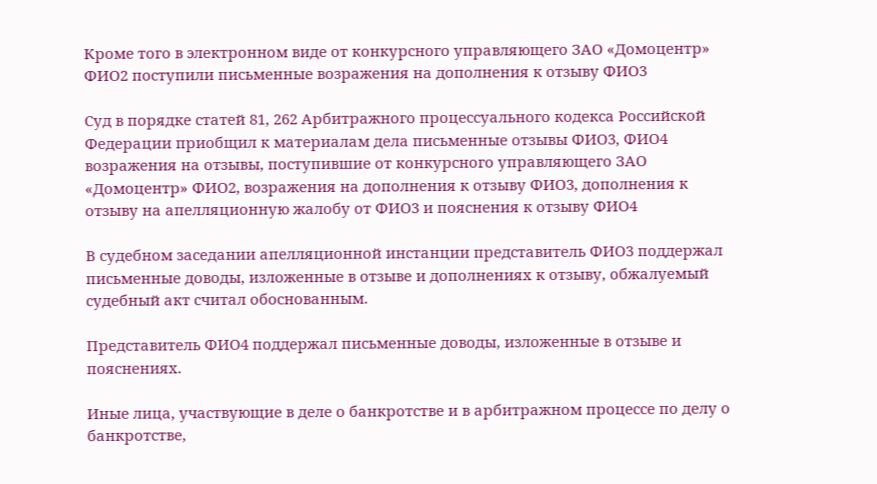Кроме того в электронном виде от конкурсного управляющего ЗАО «Домоцентр» ФИО2 поступили письменные возражения на дополнения к отзыву ФИО3

Суд в порядке статей 81, 262 Арбитражного процессуального кодекса Российской Федерации приобщил к материалам дела письменные отзывы ФИО3, ФИО4 возражения на отзывы, поступившие от конкурсного управляющего ЗАО «Домоцентр» ФИО2, возражения на дополнения к отзыву ФИО3, дополнения к отзыву на апелляционную жалобу от ФИО3 и пояснения к отзыву ФИО4

В судебном заседании апелляционной инстанции представитель ФИО3 поддержал письменные доводы, изложенные в отзыве и дополнениях к отзыву, обжалуемый судебный акт считал обоснованным.

Представитель ФИО4 поддержал письменные доводы, изложенные в отзыве и пояснениях.

Иные лица, участвующие в деле о банкротстве и в арбитражном процессе по делу о банкротстве,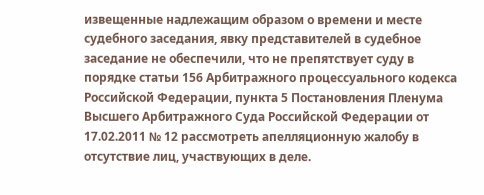извещенные надлежащим образом о времени и месте судебного заседания, явку представителей в судебное заседание не обеспечили, что не препятствует суду в порядке статьи 156 Арбитражного процессуального кодекса Российской Федерации, пункта 5 Постановления Пленума Высшего Арбитражного Суда Российской Федерации от 17.02.2011 № 12 рассмотреть апелляционную жалобу в отсутствие лиц, участвующих в деле.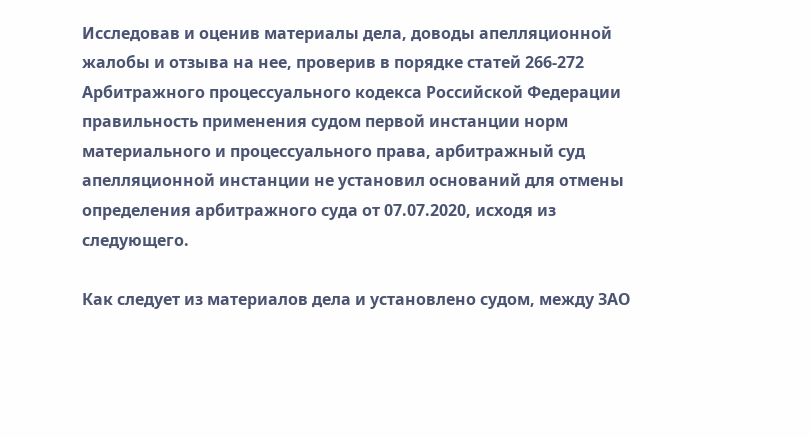Исследовав и оценив материалы дела, доводы апелляционной жалобы и отзыва на нее, проверив в порядке статей 266-272 Арбитражного процессуального кодекса Российской Федерации правильность применения судом первой инстанции норм материального и процессуального права, арбитражный суд апелляционной инстанции не установил оснований для отмены определения арбитражного суда от 07.07.2020, исходя из следующего.

Как следует из материалов дела и установлено судом, между ЗАО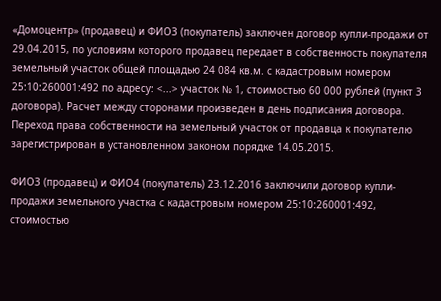«Домоцентр» (продавец) и ФИО3 (покупатель) заключен договор купли-продажи от 29.04.2015, по условиям которого продавец передает в собственность покупателя земельный участок общей площадью 24 084 кв.м. с кадастровым номером 25:10:260001:492 по адресу: <...> участок № 1, стоимостью 60 000 рублей (пункт 3 договора). Расчет между сторонами произведен в день подписания договора. Переход права собственности на земельный участок от продавца к покупателю зарегистрирован в установленном законом порядке 14.05.2015.

ФИО3 (продавец) и ФИО4 (покупатель) 23.12.2016 заключили договор купли-продажи земельного участка с кадастровым номером 25:10:260001:492, стоимостью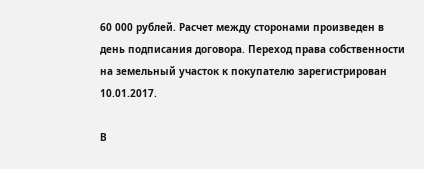60 000 рублей. Расчет между сторонами произведен в день подписания договора. Переход права собственности на земельный участок к покупателю зарегистрирован 10.01.2017.

В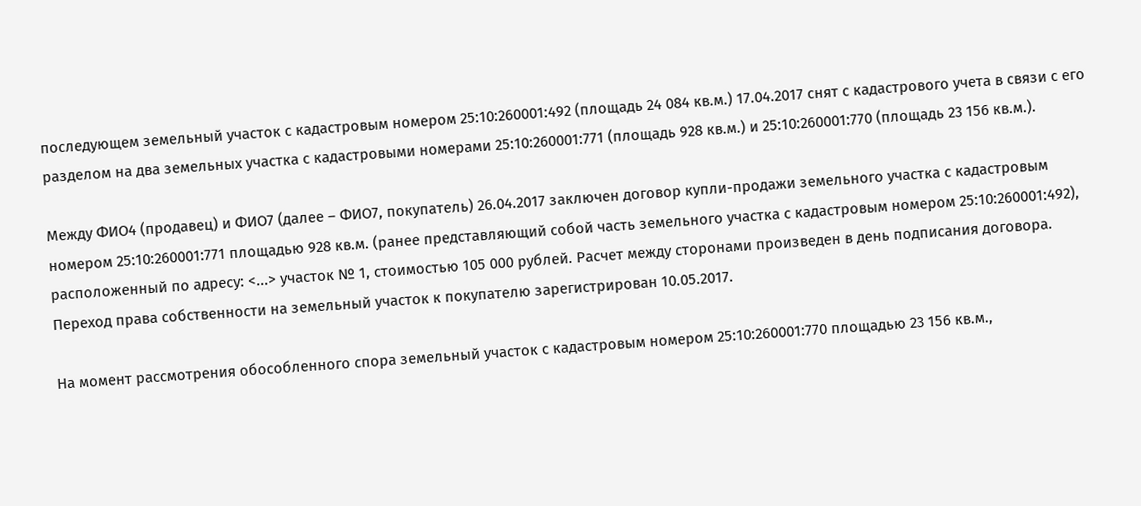последующем земельный участок с кадастровым номером 25:10:260001:492 (площадь 24 084 кв.м.) 17.04.2017 снят с кадастрового учета в связи с его разделом на два земельных участка с кадастровыми номерами 25:10:260001:771 (площадь 928 кв.м.) и 25:10:260001:770 (площадь 23 156 кв.м.).

Между ФИО4 (продавец) и ФИО7 (далее – ФИО7, покупатель) 26.04.2017 заключен договор купли-продажи земельного участка с кадастровым номером 25:10:260001:771 площадью 928 кв.м. (ранее представляющий собой часть земельного участка с кадастровым номером 25:10:260001:492), расположенный по адресу: <...> участок № 1, стоимостью 105 000 рублей. Расчет между сторонами произведен в день подписания договора. Переход права собственности на земельный участок к покупателю зарегистрирован 10.05.2017.

На момент рассмотрения обособленного спора земельный участок с кадастровым номером 25:10:260001:770 площадью 23 156 кв.м.,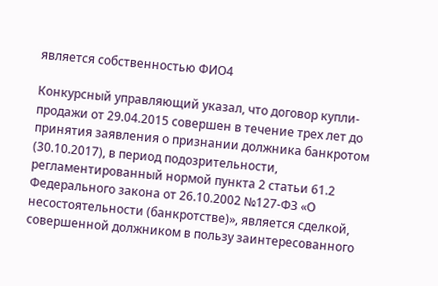является собственностью ФИО4

Конкурсный управляющий указал, что договор купли-продажи от 29.04.2015 совершен в течение трех лет до принятия заявления о признании должника банкротом (30.10.2017), в период подозрительности, регламентированный нормой пункта 2 статьи 61.2 Федерального закона от 26.10.2002 №127-ФЗ «О несостоятельности (банкротстве)», является сделкой, совершенной должником в пользу заинтересованного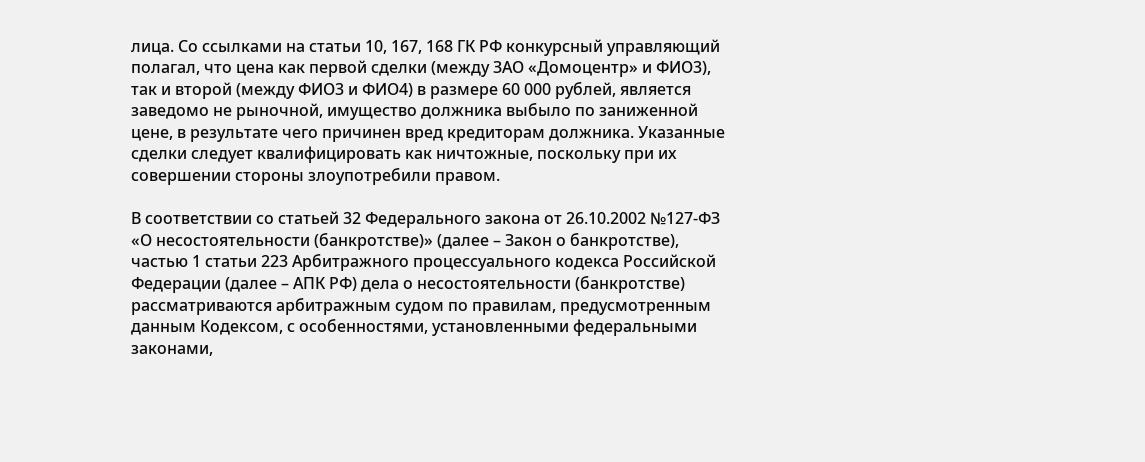лица. Со ссылками на статьи 10, 167, 168 ГК РФ конкурсный управляющий полагал, что цена как первой сделки (между ЗАО «Домоцентр» и ФИО3), так и второй (между ФИО3 и ФИО4) в размере 60 000 рублей, является заведомо не рыночной, имущество должника выбыло по заниженной цене, в результате чего причинен вред кредиторам должника. Указанные сделки следует квалифицировать как ничтожные, поскольку при их совершении стороны злоупотребили правом.

В соответствии со статьей 32 Федерального закона от 26.10.2002 №127-ФЗ «О несостоятельности (банкротстве)» (далее – Закон о банкротстве), частью 1 статьи 223 Арбитражного процессуального кодекса Российской Федерации (далее – АПК РФ) дела о несостоятельности (банкротстве) рассматриваются арбитражным судом по правилам, предусмотренным данным Кодексом, с особенностями, установленными федеральными законами,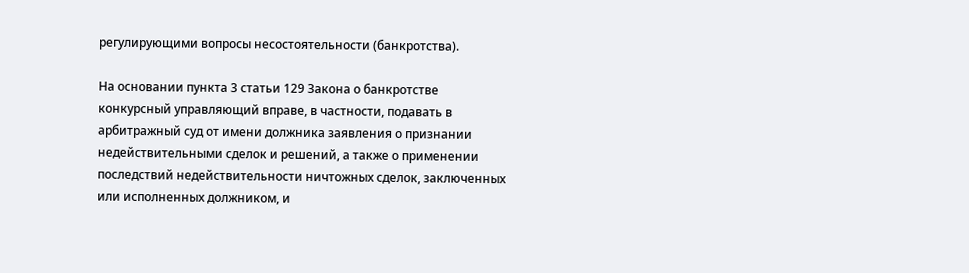регулирующими вопросы несостоятельности (банкротства).

На основании пункта 3 статьи 129 Закона о банкротстве конкурсный управляющий вправе, в частности, подавать в арбитражный суд от имени должника заявления о признании недействительными сделок и решений, а также о применении последствий недействительности ничтожных сделок, заключенных или исполненных должником, и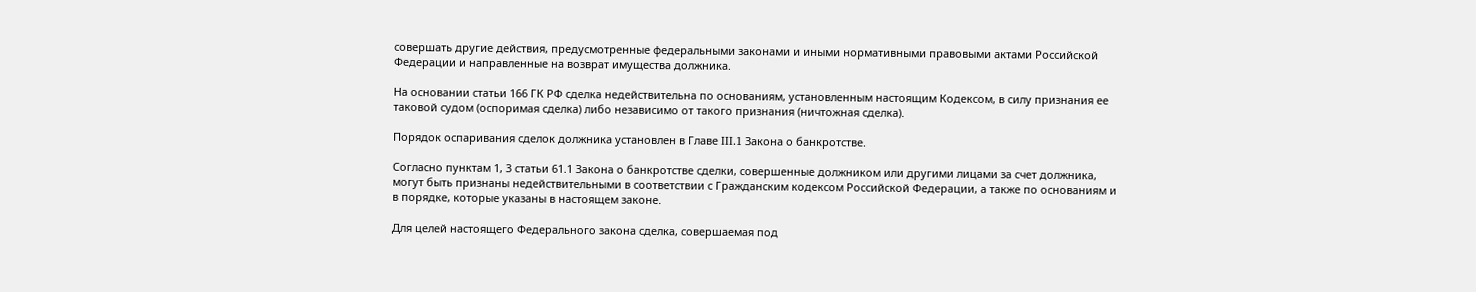совершать другие действия, предусмотренные федеральными законами и иными нормативными правовыми актами Российской Федерации и направленные на возврат имущества должника.

На основании статьи 166 ГК РФ сделка недействительна по основаниям, установленным настоящим Кодексом, в силу признания ее таковой судом (оспоримая сделка) либо независимо от такого признания (ничтожная сделка).

Порядок оспаривания сделок должника установлен в Главе III.1 Закона о банкротстве.

Согласно пунктам 1, 3 статьи 61.1 Закона о банкротстве сделки, совершенные должником или другими лицами за счет должника, могут быть признаны недействительными в соответствии с Гражданским кодексом Российской Федерации, а также по основаниям и в порядке, которые указаны в настоящем законе.

Для целей настоящего Федерального закона сделка, совершаемая под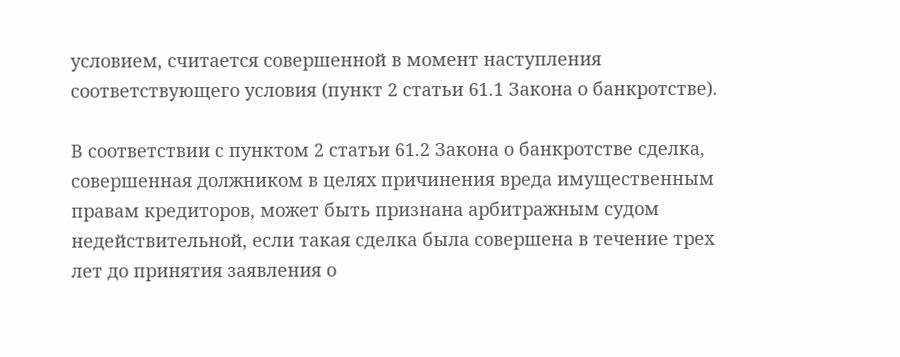условием, считается совершенной в момент наступления соответствующего условия (пункт 2 статьи 61.1 Закона о банкротстве).

В соответствии с пунктом 2 статьи 61.2 Закона о банкротстве сделка, совершенная должником в целях причинения вреда имущественным правам кредиторов, может быть признана арбитражным судом недействительной, если такая сделка была совершена в течение трех лет до принятия заявления о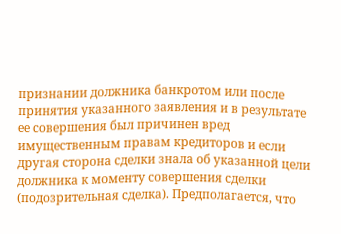признании должника банкротом или после принятия указанного заявления и в результате ее совершения был причинен вред имущественным правам кредиторов и если другая сторона сделки знала об указанной цели должника к моменту совершения сделки (подозрительная сделка). Предполагается, что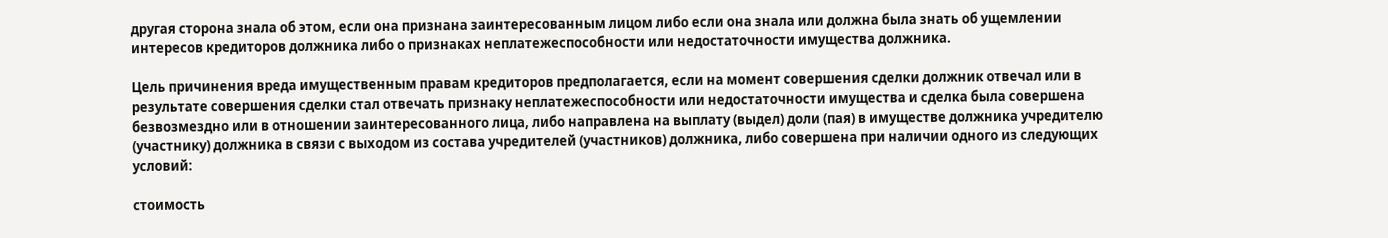другая сторона знала об этом, если она признана заинтересованным лицом либо если она знала или должна была знать об ущемлении интересов кредиторов должника либо о признаках неплатежеспособности или недостаточности имущества должника.

Цель причинения вреда имущественным правам кредиторов предполагается, если на момент совершения сделки должник отвечал или в результате совершения сделки стал отвечать признаку неплатежеспособности или недостаточности имущества и сделка была совершена безвозмездно или в отношении заинтересованного лица, либо направлена на выплату (выдел) доли (пая) в имуществе должника учредителю (участнику) должника в связи с выходом из состава учредителей (участников) должника, либо совершена при наличии одного из следующих условий:

стоимость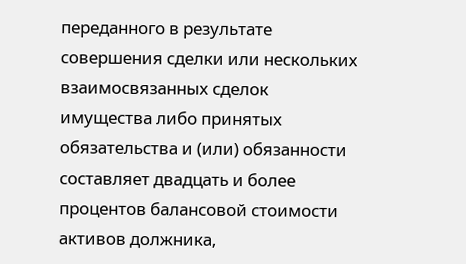переданного в результате совершения сделки или нескольких взаимосвязанных сделок имущества либо принятых обязательства и (или) обязанности составляет двадцать и более процентов балансовой стоимости активов должника,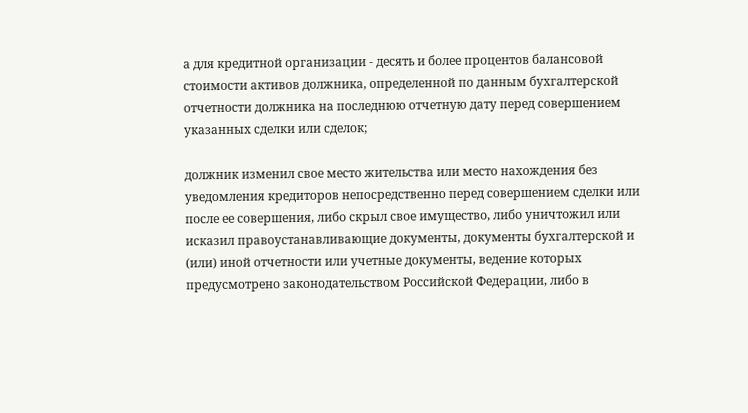а для кредитной организации - десять и более процентов балансовой стоимости активов должника, определенной по данным бухгалтерской отчетности должника на последнюю отчетную дату перед совершением указанных сделки или сделок;

должник изменил свое место жительства или место нахождения без уведомления кредиторов непосредственно перед совершением сделки или после ее совершения, либо скрыл свое имущество, либо уничтожил или исказил правоустанавливающие документы, документы бухгалтерской и (или) иной отчетности или учетные документы, ведение которых предусмотрено законодательством Российской Федерации, либо в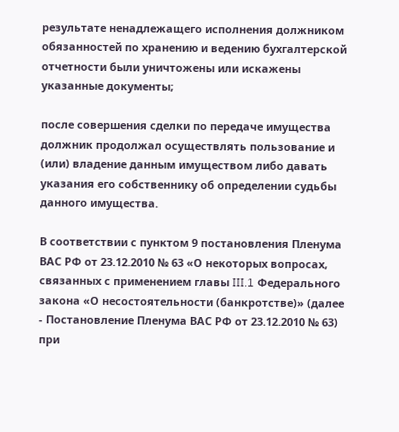результате ненадлежащего исполнения должником обязанностей по хранению и ведению бухгалтерской отчетности были уничтожены или искажены указанные документы;

после совершения сделки по передаче имущества должник продолжал осуществлять пользование и (или) владение данным имуществом либо давать указания его собственнику об определении судьбы данного имущества.

В соответствии с пунктом 9 постановления Пленума ВАС РФ от 23.12.2010 № 63 «О некоторых вопросах, связанных с применением главы III.1 Федерального закона «О несостоятельности (банкротстве)» (далее - Постановление Пленума ВАС РФ от 23.12.2010 № 63) при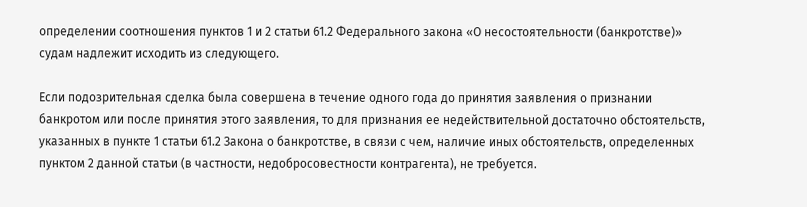определении соотношения пунктов 1 и 2 статьи 61.2 Федерального закона «О несостоятельности (банкротстве)» судам надлежит исходить из следующего.

Если подозрительная сделка была совершена в течение одного года до принятия заявления о признании банкротом или после принятия этого заявления, то для признания ее недействительной достаточно обстоятельств, указанных в пункте 1 статьи 61.2 Закона о банкротстве, в связи с чем, наличие иных обстоятельств, определенных пунктом 2 данной статьи (в частности, недобросовестности контрагента), не требуется.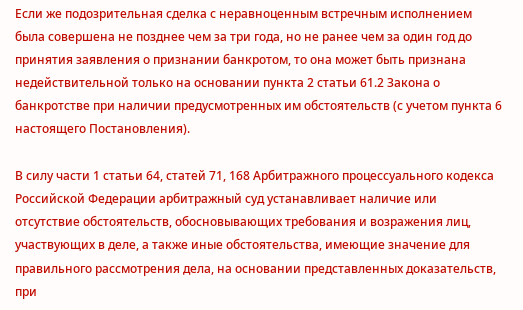Если же подозрительная сделка с неравноценным встречным исполнением была совершена не позднее чем за три года, но не ранее чем за один год до принятия заявления о признании банкротом, то она может быть признана недействительной только на основании пункта 2 статьи 61.2 Закона о банкротстве при наличии предусмотренных им обстоятельств (с учетом пункта 6 настоящего Постановления).

В силу части 1 статьи 64, статей 71, 168 Арбитражного процессуального кодекса Российской Федерации арбитражный суд устанавливает наличие или отсутствие обстоятельств, обосновывающих требования и возражения лиц, участвующих в деле, а также иные обстоятельства, имеющие значение для правильного рассмотрения дела, на основании представленных доказательств, при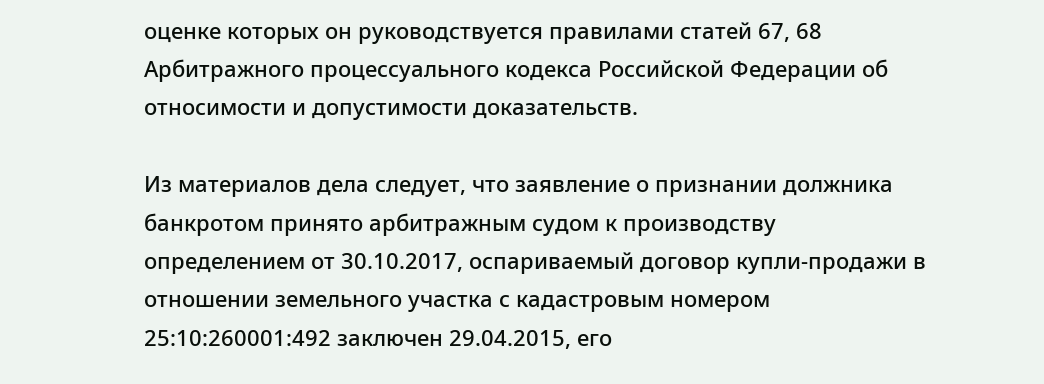оценке которых он руководствуется правилами статей 67, 68 Арбитражного процессуального кодекса Российской Федерации об относимости и допустимости доказательств.

Из материалов дела следует, что заявление о признании должника банкротом принято арбитражным судом к производству определением от 30.10.2017, оспариваемый договор купли-продажи в отношении земельного участка с кадастровым номером 25:10:260001:492 заключен 29.04.2015, его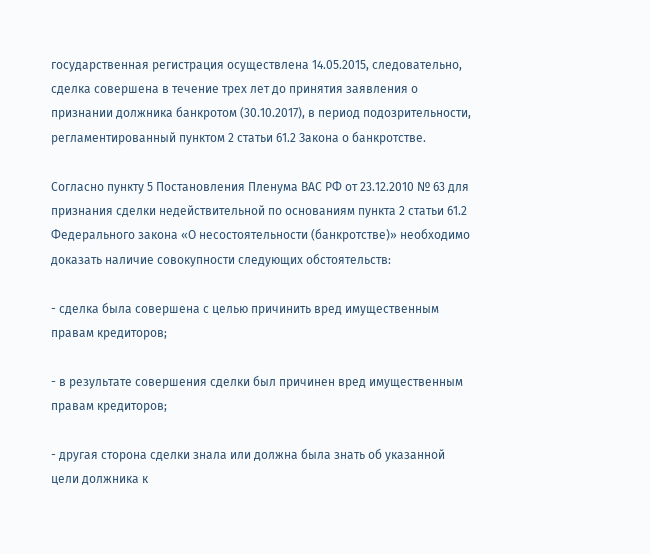государственная регистрация осуществлена 14.05.2015, следовательно, сделка совершена в течение трех лет до принятия заявления о признании должника банкротом (30.10.2017), в период подозрительности, регламентированный пунктом 2 статьи 61.2 Закона о банкротстве.

Согласно пункту 5 Постановления Пленума ВАС РФ от 23.12.2010 № 63 для признания сделки недействительной по основаниям пункта 2 статьи 61.2 Федерального закона «О несостоятельности (банкротстве)» необходимо доказать наличие совокупности следующих обстоятельств:

- сделка была совершена с целью причинить вред имущественным правам кредиторов;

- в результате совершения сделки был причинен вред имущественным правам кредиторов;

- другая сторона сделки знала или должна была знать об указанной цели должника к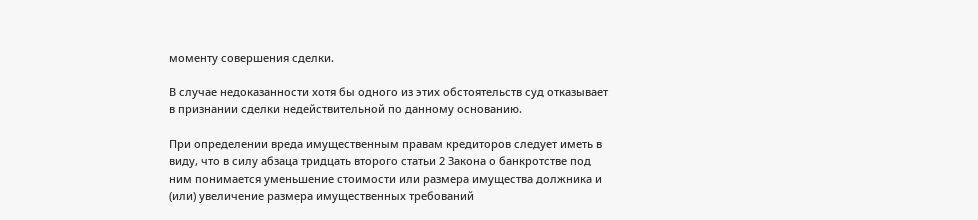моменту совершения сделки.

В случае недоказанности хотя бы одного из этих обстоятельств суд отказывает в признании сделки недействительной по данному основанию.

При определении вреда имущественным правам кредиторов следует иметь в виду, что в силу абзаца тридцать второго статьи 2 Закона о банкротстве под ним понимается уменьшение стоимости или размера имущества должника и (или) увеличение размера имущественных требований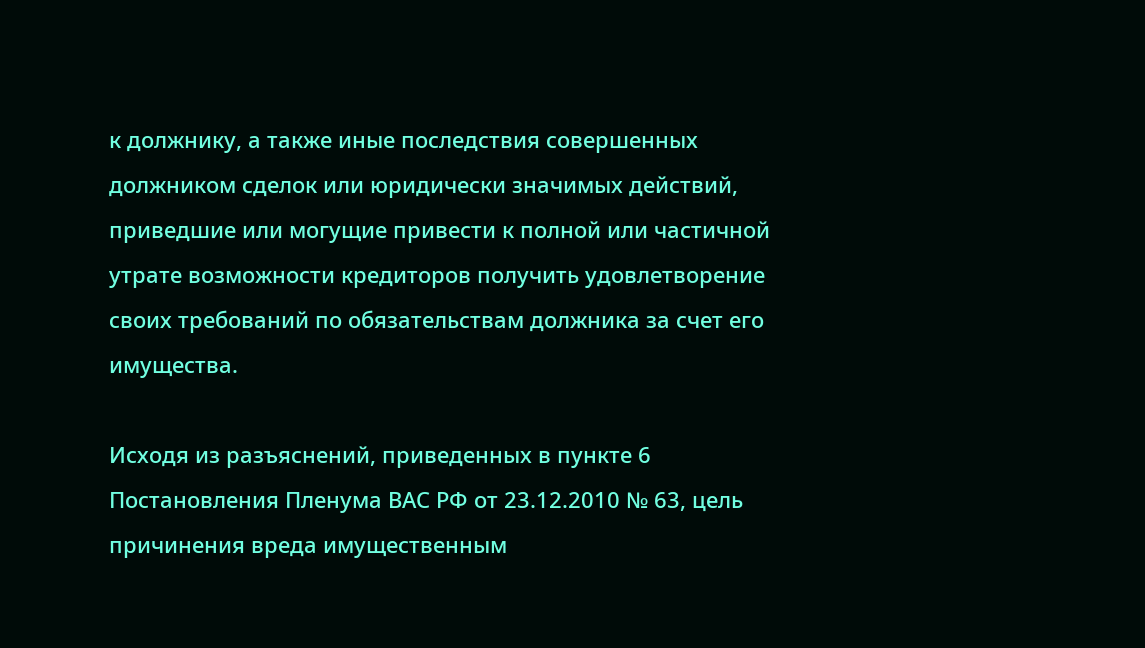к должнику, а также иные последствия совершенных должником сделок или юридически значимых действий, приведшие или могущие привести к полной или частичной утрате возможности кредиторов получить удовлетворение своих требований по обязательствам должника за счет его имущества.

Исходя из разъяснений, приведенных в пункте 6 Постановления Пленума ВАС РФ от 23.12.2010 № 63, цель причинения вреда имущественным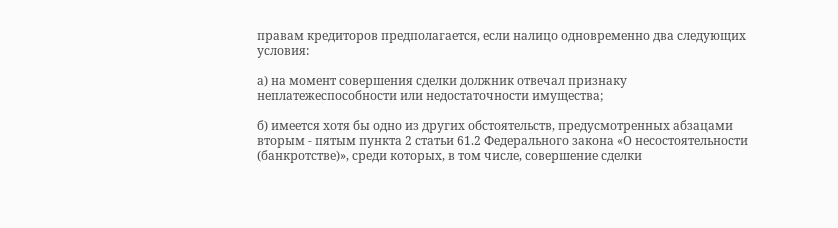правам кредиторов предполагается, если налицо одновременно два следующих условия:

а) на момент совершения сделки должник отвечал признаку неплатежеспособности или недостаточности имущества;

б) имеется хотя бы одно из других обстоятельств, предусмотренных абзацами вторым - пятым пункта 2 статьи 61.2 Федерального закона «О несостоятельности (банкротстве)», среди которых, в том числе, совершение сделки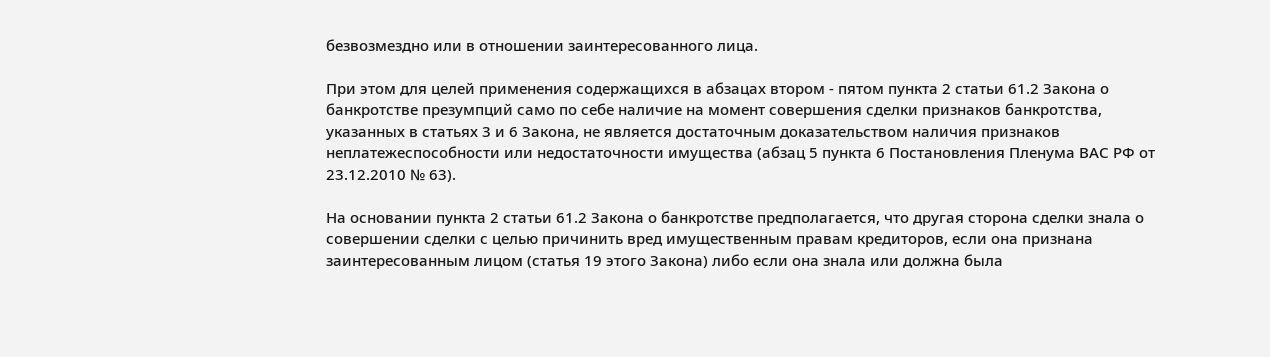безвозмездно или в отношении заинтересованного лица.

При этом для целей применения содержащихся в абзацах втором - пятом пункта 2 статьи 61.2 Закона о банкротстве презумпций само по себе наличие на момент совершения сделки признаков банкротства, указанных в статьях 3 и 6 Закона, не является достаточным доказательством наличия признаков неплатежеспособности или недостаточности имущества (абзац 5 пункта 6 Постановления Пленума ВАС РФ от 23.12.2010 № 63).

На основании пункта 2 статьи 61.2 Закона о банкротстве предполагается, что другая сторона сделки знала о совершении сделки с целью причинить вред имущественным правам кредиторов, если она признана заинтересованным лицом (статья 19 этого Закона) либо если она знала или должна была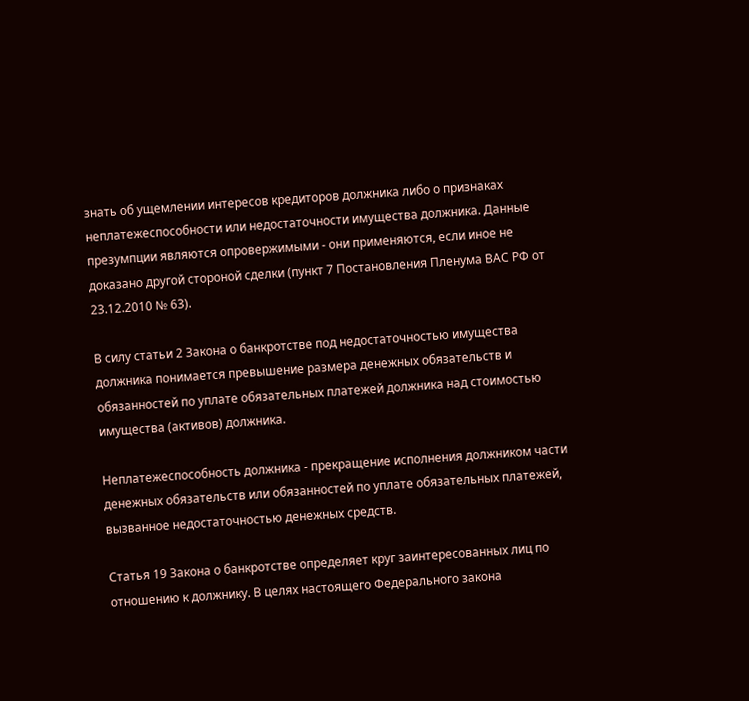знать об ущемлении интересов кредиторов должника либо о признаках неплатежеспособности или недостаточности имущества должника. Данные презумпции являются опровержимыми - они применяются, если иное не доказано другой стороной сделки (пункт 7 Постановления Пленума ВАС РФ от 23.12.2010 № 63).

В силу статьи 2 Закона о банкротстве под недостаточностью имущества должника понимается превышение размера денежных обязательств и обязанностей по уплате обязательных платежей должника над стоимостью имущества (активов) должника.

Неплатежеспособность должника - прекращение исполнения должником части денежных обязательств или обязанностей по уплате обязательных платежей, вызванное недостаточностью денежных средств.

Статья 19 Закона о банкротстве определяет круг заинтересованных лиц по отношению к должнику. В целях настоящего Федерального закона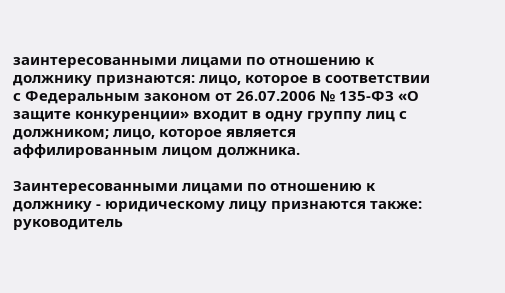заинтересованными лицами по отношению к должнику признаются: лицо, которое в соответствии с Федеральным законом от 26.07.2006 № 135-ФЗ «О защите конкуренции» входит в одну группу лиц с должником; лицо, которое является аффилированным лицом должника.

Заинтересованными лицами по отношению к должнику - юридическому лицу признаются также: руководитель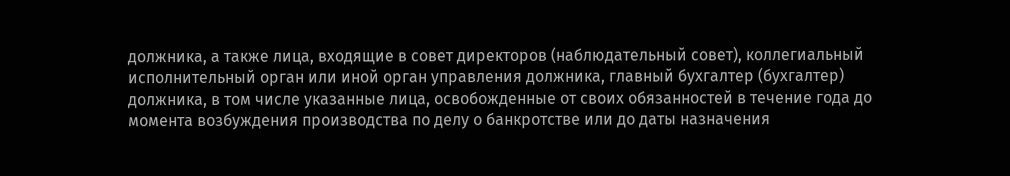должника, а также лица, входящие в совет директоров (наблюдательный совет), коллегиальный исполнительный орган или иной орган управления должника, главный бухгалтер (бухгалтер) должника, в том числе указанные лица, освобожденные от своих обязанностей в течение года до момента возбуждения производства по делу о банкротстве или до даты назначения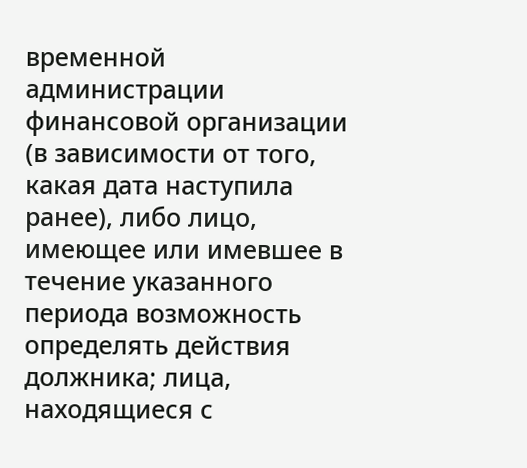временной администрации финансовой организации (в зависимости от того, какая дата наступила ранее), либо лицо, имеющее или имевшее в течение указанного периода возможность определять действия должника; лица, находящиеся с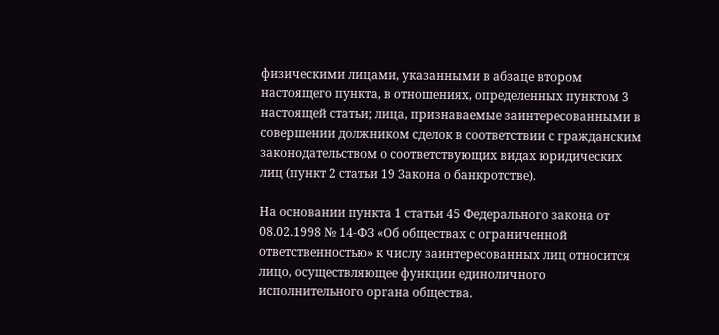физическими лицами, указанными в абзаце втором настоящего пункта, в отношениях, определенных пунктом 3 настоящей статьи; лица, признаваемые заинтересованными в совершении должником сделок в соответствии с гражданским законодательством о соответствующих видах юридических лиц (пункт 2 статьи 19 Закона о банкротстве).

На основании пункта 1 статьи 45 Федерального закона от 08.02.1998 № 14-ФЗ «Об обществах с ограниченной ответственностью» к числу заинтересованных лиц относится лицо, осуществляющее функции единоличного исполнительного органа общества.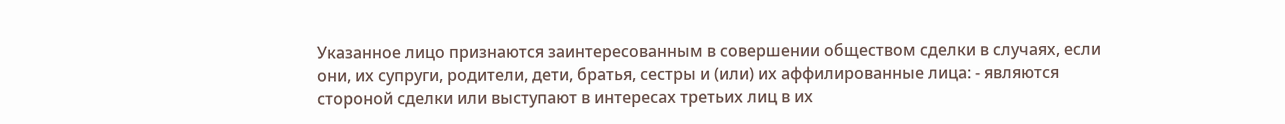Указанное лицо признаются заинтересованным в совершении обществом сделки в случаях, если они, их супруги, родители, дети, братья, сестры и (или) их аффилированные лица: - являются стороной сделки или выступают в интересах третьих лиц в их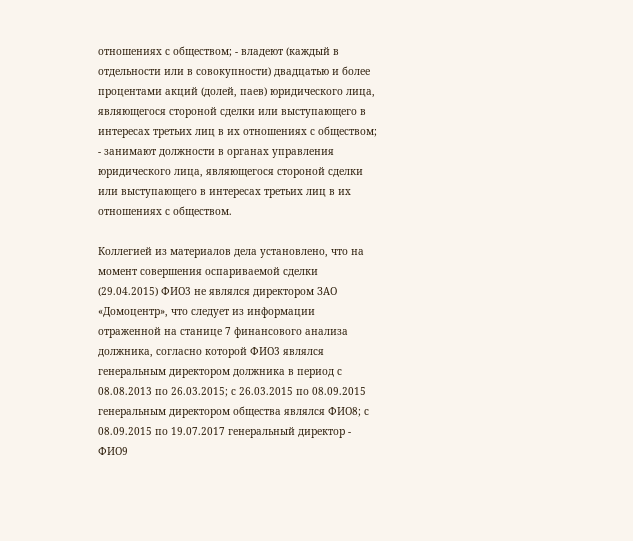отношениях с обществом; - владеют (каждый в отдельности или в совокупности) двадцатью и более процентами акций (долей, паев) юридического лица, являющегося стороной сделки или выступающего в интересах третьих лиц в их отношениях с обществом; - занимают должности в органах управления юридического лица, являющегося стороной сделки или выступающего в интересах третьих лиц в их отношениях с обществом.

Коллегией из материалов дела установлено, что на момент совершения оспариваемой сделки (29.04.2015) ФИО3 не являлся директором ЗАО «Домоцентр», что следует из информации отраженной на станице 7 финансового анализа должника, согласно которой ФИО3 являлся генеральным директором должника в период с 08.08.2013 по 26.03.2015; с 26.03.2015 по 08.09.2015 генеральным директором общества являлся ФИО8; с 08.09.2015 по 19.07.2017 генеральный директор - ФИО9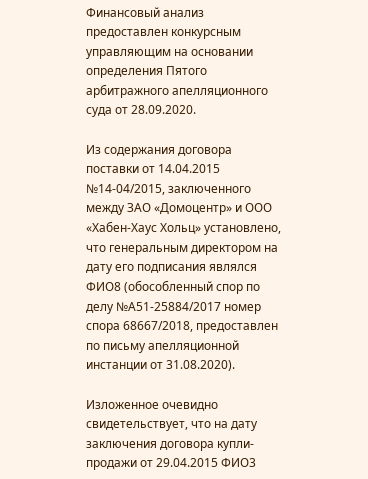Финансовый анализ предоставлен конкурсным управляющим на основании определения Пятого арбитражного апелляционного суда от 28.09.2020.

Из содержания договора поставки от 14.04.2015 №14-04/2015, заключенного между ЗАО «Домоцентр» и ООО «Хабен-Хаус Хольц» установлено, что генеральным директором на дату его подписания являлся ФИО8 (обособленный спор по делу №А51-25884/2017 номер спора 68667/2018, предоставлен по письму апелляционной инстанции от 31.08.2020).

Изложенное очевидно свидетельствует, что на дату заключения договора купли-продажи от 29.04.2015 ФИО3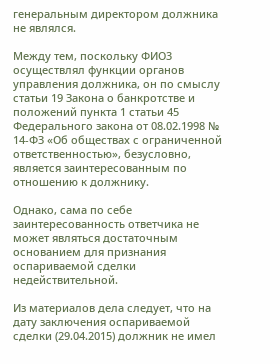генеральным директором должника не являлся.

Между тем, поскольку ФИО3 осуществлял функции органов управления должника, он по смыслу статьи 19 Закона о банкротстве и положений пункта 1 статьи 45 Федерального закона от 08.02.1998 № 14-ФЗ «Об обществах с ограниченной ответственностью», безусловно, является заинтересованным по отношению к должнику.

Однако, сама по себе заинтересованность ответчика не может являться достаточным основанием для признания оспариваемой сделки недействительной.

Из материалов дела следует, что на дату заключения оспариваемой сделки (29.04.2015) должник не имел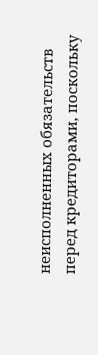неисполненных обязательств перед кредиторами, поскольку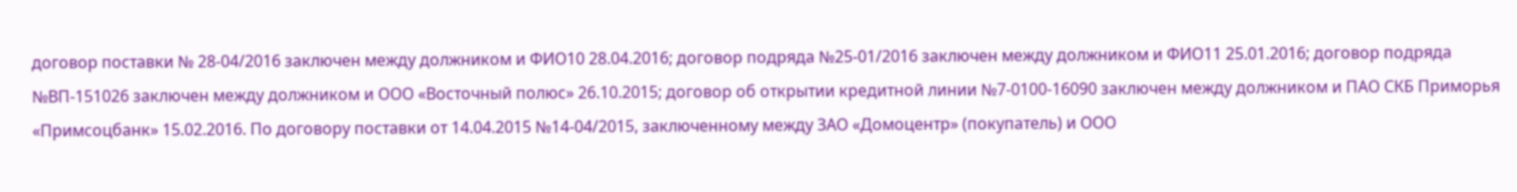договор поставки № 28-04/2016 заключен между должником и ФИО10 28.04.2016; договор подряда №25-01/2016 заключен между должником и ФИО11 25.01.2016; договор подряда №ВП-151026 заключен между должником и ООО «Восточный полюс» 26.10.2015; договор об открытии кредитной линии №7-0100-16090 заключен между должником и ПАО СКБ Приморья «Примсоцбанк» 15.02.2016. По договору поставки от 14.04.2015 №14-04/2015, заключенному между ЗАО «Домоцентр» (покупатель) и ООО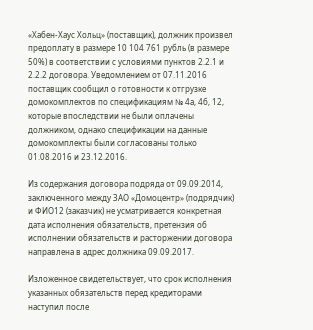«Хабен-Хаус Хольц» (поставщик), должник произвел предоплату в размере 10 104 761 рубль (в размере 50%) в соответствии с условиями пунктов 2.2.1 и 2.2.2 договора. Уведомлением от 07.11.2016 поставщик сообщил о готовности к отгрузке домокомплектов по спецификациям № 4а, 4б, 12, которые впоследствии не были оплачены должником, однако спецификации на данные домокомплекты были согласованы только 01.08.2016 и 23.12.2016.

Из содержания договора подряда от 09.09.2014, заключенного между ЗАО «Домоцентр» (подрядчик) и ФИО12 (заказчик) не усматривается конкретная дата исполнения обязательств, претензия об исполнении обязательств и расторжении договора направлена в адрес должника 09.09.2017.

Изложенное свидетельствует, что срок исполнения указанных обязательств перед кредиторами наступил после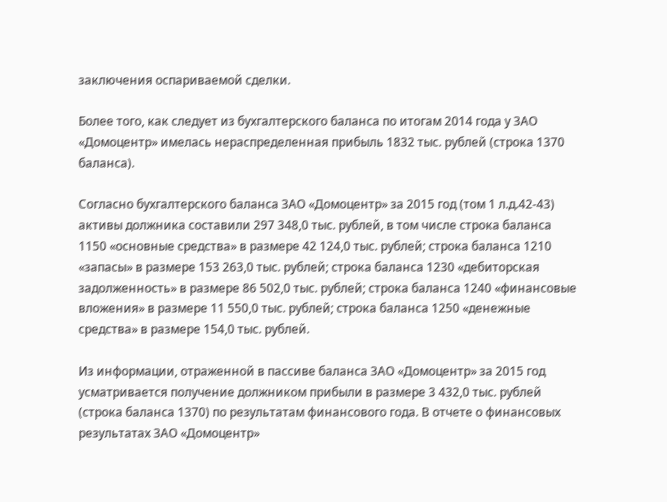заключения оспариваемой сделки.

Более того, как следует из бухгалтерского баланса по итогам 2014 года у ЗАО «Домоцентр» имелась нераспределенная прибыль 1832 тыс. рублей (строка 1370 баланса).

Согласно бухгалтерского баланса ЗАО «Домоцентр» за 2015 год (том 1 л.д.42-43) активы должника составили 297 348,0 тыс. рублей, в том числе строка баланса 1150 «основные средства» в размере 42 124,0 тыс. рублей; строка баланса 1210 «запасы» в размере 153 263,0 тыс. рублей; строка баланса 1230 «дебиторская задолженность» в размере 86 502,0 тыс. рублей; строка баланса 1240 «финансовые вложения» в размере 11 550,0 тыс. рублей; строка баланса 1250 «денежные средства» в размере 154,0 тыс. рублей.

Из информации, отраженной в пассиве баланса ЗАО «Домоцентр» за 2015 год усматривается получение должником прибыли в размере 3 432,0 тыс. рублей (строка баланса 1370) по результатам финансового года. В отчете о финансовых результатах ЗАО «Домоцентр»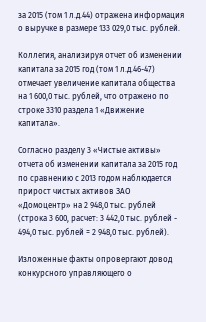за 2015 (том 1 л.д.44) отражена информация о выручке в размере 133 029,0 тыс. рублей.

Коллегия, анализируя отчет об изменении капитала за 2015 год (том 1 л.д.46-47) отмечает увеличение капитала общества на 1 600,0 тыс. рублей, что отражено по строке 3310 раздела 1 «Движение капитала».

Согласно разделу 3 «Чистые активы» отчета об изменении капитала за 2015 год по сравнению с 2013 годом наблюдается прирост чистых активов ЗАО «Домоцентр» на 2 948,0 тыс. рублей (строка 3 600, расчет: 3 442,0 тыс. рублей - 494,0 тыс. рублей = 2 948,0 тыс. рублей).

Изложенные факты опровергают довод конкурсного управляющего о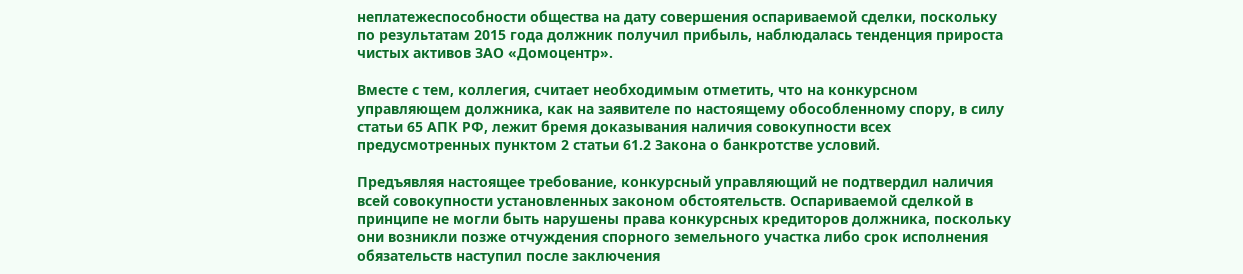неплатежеспособности общества на дату совершения оспариваемой сделки, поскольку по результатам 2015 года должник получил прибыль, наблюдалась тенденция прироста чистых активов ЗАО «Домоцентр».

Вместе с тем, коллегия, считает необходимым отметить, что на конкурсном управляющем должника, как на заявителе по настоящему обособленному спору, в силу статьи 65 АПК РФ, лежит бремя доказывания наличия совокупности всех предусмотренных пунктом 2 статьи 61.2 Закона о банкротстве условий.

Предъявляя настоящее требование, конкурсный управляющий не подтвердил наличия всей совокупности установленных законом обстоятельств. Оспариваемой сделкой в принципе не могли быть нарушены права конкурсных кредиторов должника, поскольку они возникли позже отчуждения спорного земельного участка либо срок исполнения обязательств наступил после заключения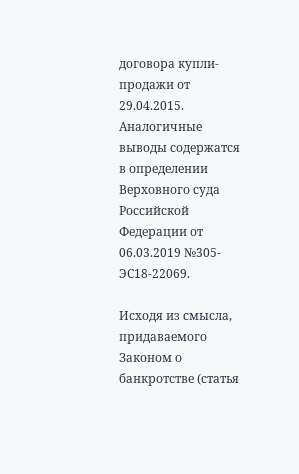договора купли-продажи от 29.04.2015. Аналогичные выводы содержатся в определении Верховного суда Российской Федерации от 06.03.2019 №305-ЭС18-22069.

Исходя из смысла, придаваемого Законом о банкротстве (статья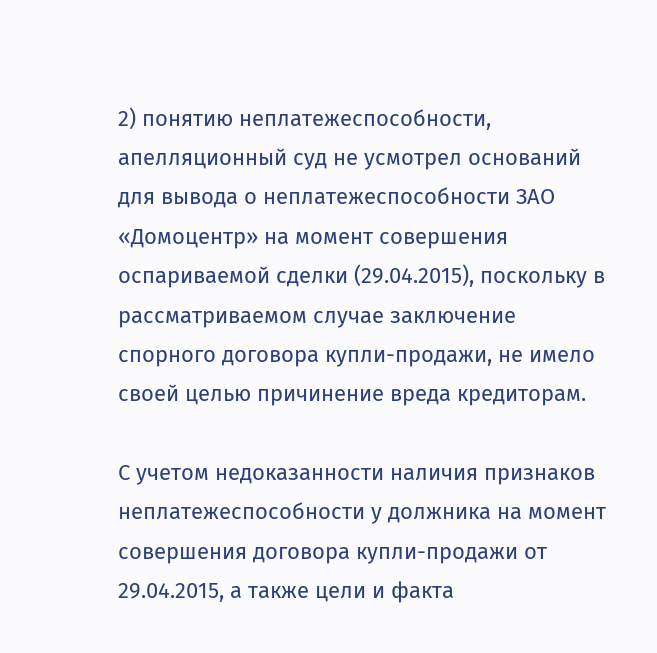2) понятию неплатежеспособности, апелляционный суд не усмотрел оснований для вывода о неплатежеспособности ЗАО «Домоцентр» на момент совершения оспариваемой сделки (29.04.2015), поскольку в рассматриваемом случае заключение спорного договора купли-продажи, не имело своей целью причинение вреда кредиторам.

С учетом недоказанности наличия признаков неплатежеспособности у должника на момент совершения договора купли-продажи от 29.04.2015, а также цели и факта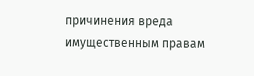причинения вреда имущественным правам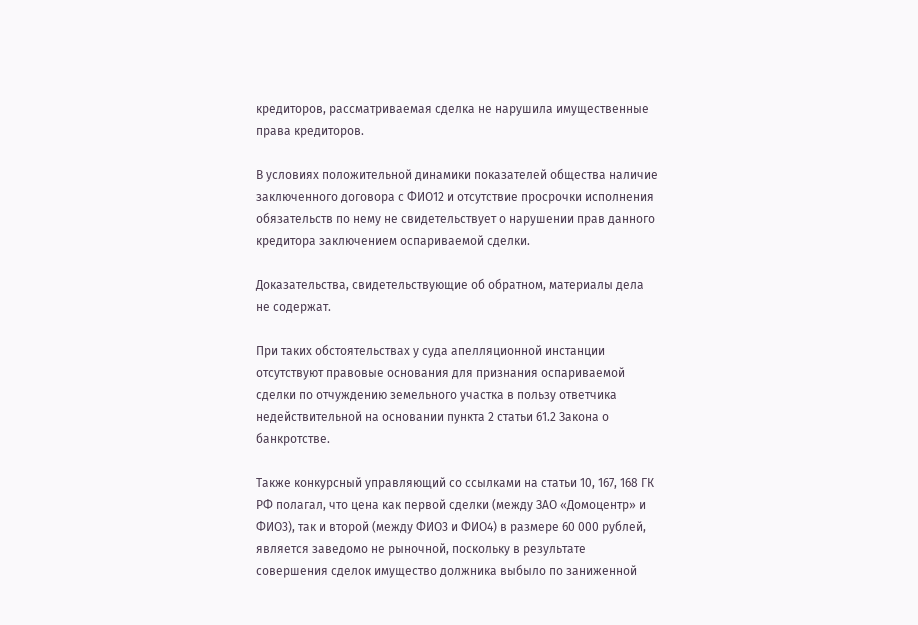кредиторов, рассматриваемая сделка не нарушила имущественные права кредиторов.

В условиях положительной динамики показателей общества наличие заключенного договора с ФИО12 и отсутствие просрочки исполнения обязательств по нему не свидетельствует о нарушении прав данного кредитора заключением оспариваемой сделки.

Доказательства, свидетельствующие об обратном, материалы дела не содержат.

При таких обстоятельствах у суда апелляционной инстанции отсутствуют правовые основания для признания оспариваемой сделки по отчуждению земельного участка в пользу ответчика недействительной на основании пункта 2 статьи 61.2 Закона о банкротстве.

Также конкурсный управляющий со ссылками на статьи 10, 167, 168 ГК РФ полагал, что цена как первой сделки (между ЗАО «Домоцентр» и ФИО3), так и второй (между ФИО3 и ФИО4) в размере 60 000 рублей, является заведомо не рыночной, поскольку в результате совершения сделок имущество должника выбыло по заниженной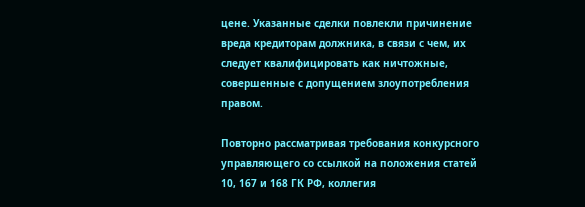цене. Указанные сделки повлекли причинение вреда кредиторам должника, в связи с чем, их следует квалифицировать как ничтожные, совершенные с допущением злоупотребления правом.

Повторно рассматривая требования конкурсного управляющего со ссылкой на положения статей 10, 167 и 168 ГК РФ, коллегия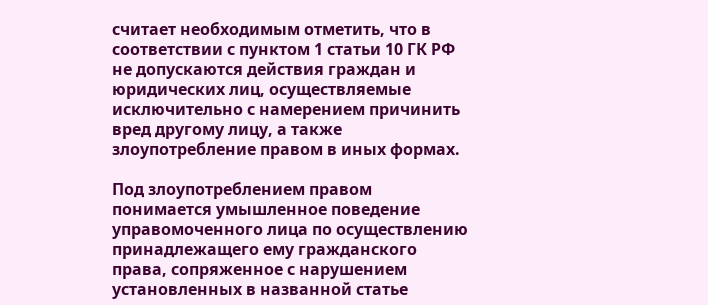считает необходимым отметить, что в соответствии с пунктом 1 статьи 10 ГК РФ не допускаются действия граждан и юридических лиц, осуществляемые исключительно с намерением причинить вред другому лицу, а также злоупотребление правом в иных формах.

Под злоупотреблением правом понимается умышленное поведение управомоченного лица по осуществлению принадлежащего ему гражданского права, сопряженное с нарушением установленных в названной статье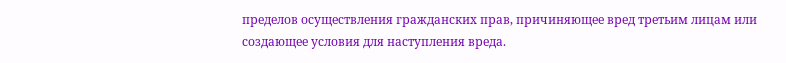пределов осуществления гражданских прав, причиняющее вред третьим лицам или создающее условия для наступления вреда.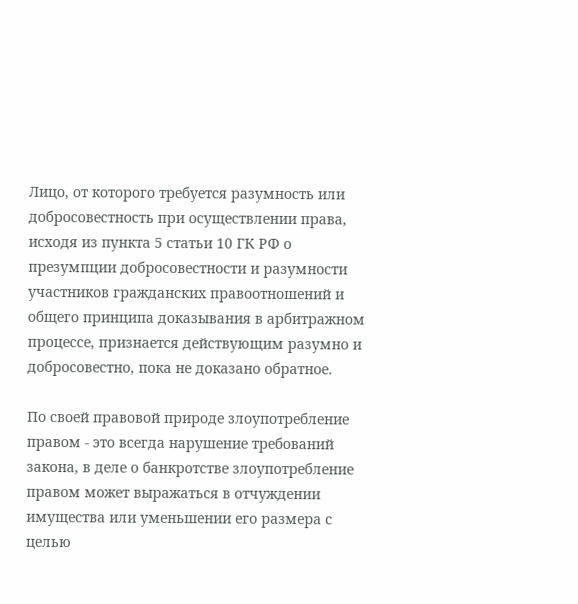Лицо, от которого требуется разумность или добросовестность при осуществлении права, исходя из пункта 5 статьи 10 ГК РФ о презумпции добросовестности и разумности участников гражданских правоотношений и общего принципа доказывания в арбитражном процессе, признается действующим разумно и добросовестно, пока не доказано обратное.

По своей правовой природе злоупотребление правом - это всегда нарушение требований закона, в деле о банкротстве злоупотребление правом может выражаться в отчуждении имущества или уменьшении его размера с целью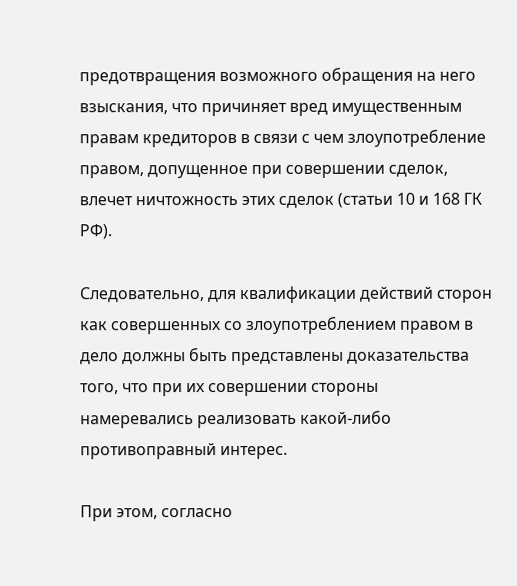предотвращения возможного обращения на него взыскания, что причиняет вред имущественным правам кредиторов в связи с чем злоупотребление правом, допущенное при совершении сделок, влечет ничтожность этих сделок (статьи 10 и 168 ГК РФ).

Следовательно, для квалификации действий сторон как совершенных со злоупотреблением правом в дело должны быть представлены доказательства того, что при их совершении стороны намеревались реализовать какой-либо противоправный интерес.

При этом, согласно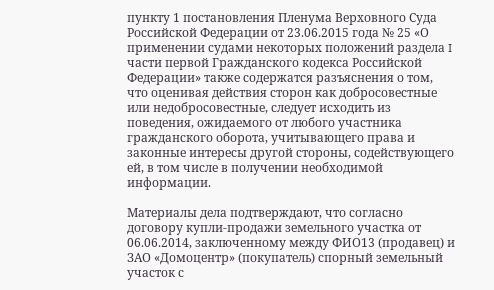пункту 1 постановления Пленума Верховного Суда Российской Федерации от 23.06.2015 года № 25 «О применении судами некоторых положений раздела I части первой Гражданского кодекса Российской Федерации» также содержатся разъяснения о том, что оценивая действия сторон как добросовестные или недобросовестные, следует исходить из поведения, ожидаемого от любого участника гражданского оборота, учитывающего права и законные интересы другой стороны, содействующего ей, в том числе в получении необходимой информации.

Материалы дела подтверждают, что согласно договору купли-продажи земельного участка от 06.06.2014, заключенному между ФИО13 (продавец) и ЗАО «Домоцентр» (покупатель) спорный земельный участок с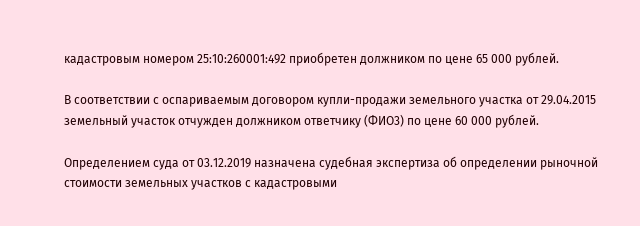кадастровым номером 25:10:260001:492 приобретен должником по цене 65 000 рублей.

В соответствии с оспариваемым договором купли-продажи земельного участка от 29.04.2015 земельный участок отчужден должником ответчику (ФИО3) по цене 60 000 рублей.

Определением суда от 03.12.2019 назначена судебная экспертиза об определении рыночной стоимости земельных участков с кадастровыми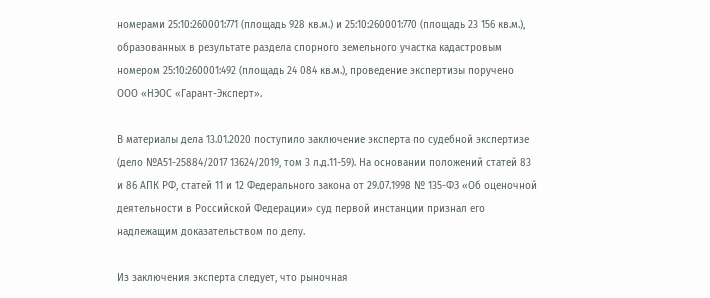номерами 25:10:260001:771 (площадь 928 кв.м.) и 25:10:260001:770 (площадь 23 156 кв.м.), образованных в результате раздела спорного земельного участка кадастровым номером 25:10:260001:492 (площадь 24 084 кв.м.), проведение экспертизы поручено ООО «НЭОС «Гарант-Эксперт».

В материалы дела 13.01.2020 поступило заключение эксперта по судебной экспертизе (дело №А51-25884/2017 13624/2019, том 3 л.д.11-59). На основании положений статей 83 и 86 АПК РФ, статей 11 и 12 Федерального закона от 29.07.1998 № 135-ФЗ «Об оценочной деятельности в Российской Федерации» суд первой инстанции признал его надлежащим доказательством по делу.

Из заключения эксперта следует, что рыночная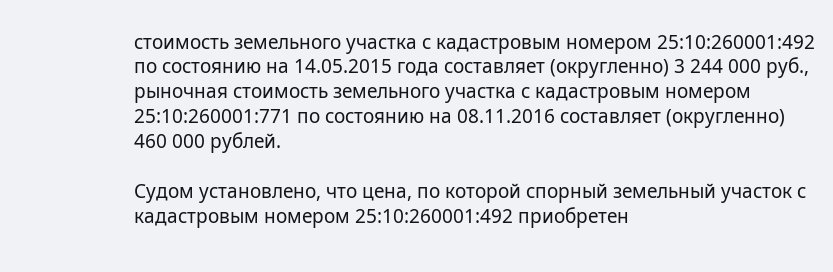стоимость земельного участка с кадастровым номером 25:10:260001:492 по состоянию на 14.05.2015 года составляет (округленно) 3 244 000 руб., рыночная стоимость земельного участка с кадастровым номером 25:10:260001:771 по состоянию на 08.11.2016 составляет (округленно) 460 000 рублей.

Судом установлено, что цена, по которой спорный земельный участок с кадастровым номером 25:10:260001:492 приобретен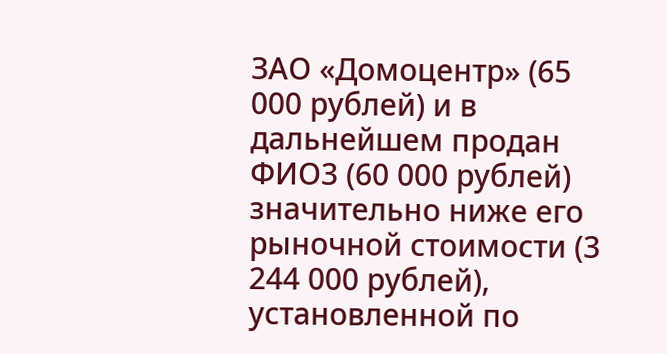ЗАО «Домоцентр» (65 000 рублей) и в дальнейшем продан ФИО3 (60 000 рублей) значительно ниже его рыночной стоимости (3 244 000 рублей), установленной по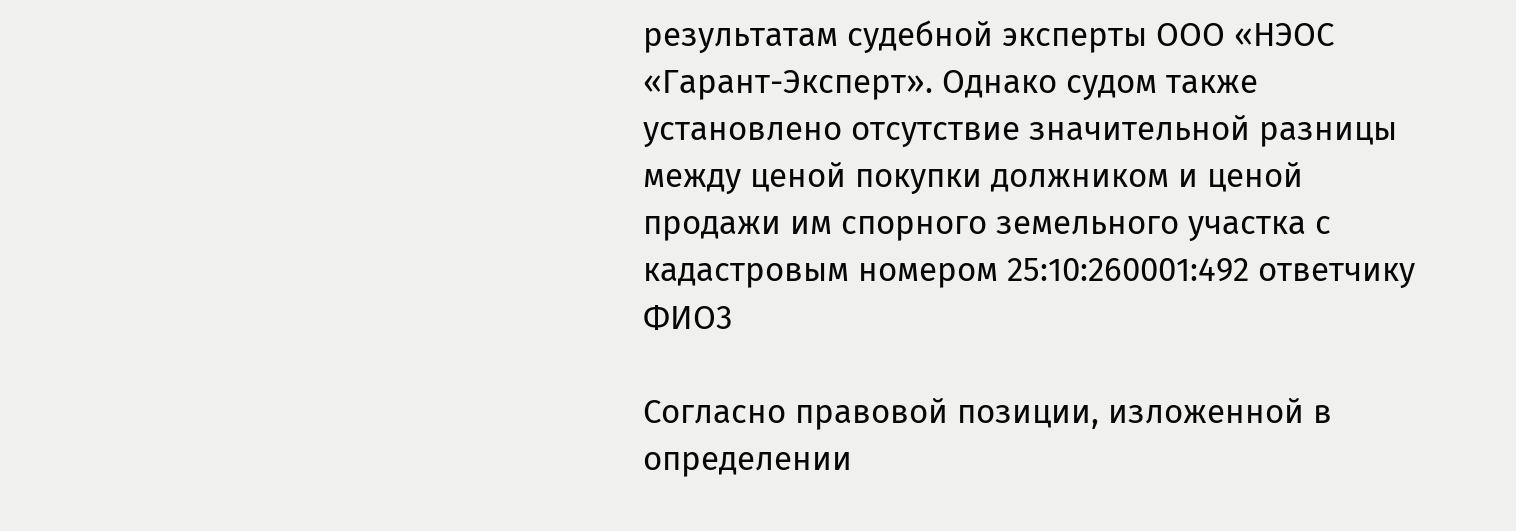результатам судебной эксперты ООО «НЭОС «Гарант-Эксперт». Однако судом также установлено отсутствие значительной разницы между ценой покупки должником и ценой продажи им спорного земельного участка с кадастровым номером 25:10:260001:492 ответчику ФИО3

Согласно правовой позиции, изложенной в определении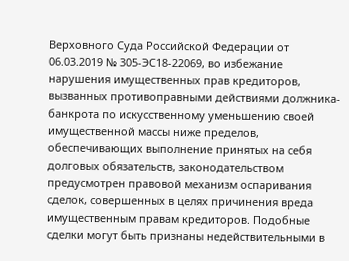Верховного Суда Российской Федерации от 06.03.2019 № 305-ЭС18-22069, во избежание нарушения имущественных прав кредиторов, вызванных противоправными действиями должника-банкрота по искусственному уменьшению своей имущественной массы ниже пределов, обеспечивающих выполнение принятых на себя долговых обязательств, законодательством предусмотрен правовой механизм оспаривания сделок, совершенных в целях причинения вреда имущественным правам кредиторов. Подобные сделки могут быть признаны недействительными в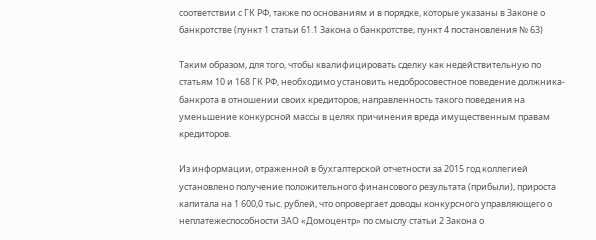соответствии с ГК РФ, также по основаниям и в порядке, которые указаны в Законе о банкротстве (пункт 1 статьи 61.1 Закона о банкротстве, пункт 4 постановления № 63)

Таким образом, для того, чтобы квалифицировать сделку как недействительную по статьям 10 и 168 ГК РФ, необходимо установить недобросовестное поведение должника-банкрота в отношении своих кредиторов, направленность такого поведения на уменьшение конкурсной массы в целях причинения вреда имущественным правам кредиторов.

Из информации, отраженной в бухгалтерской отчетности за 2015 год коллегией установлено получение положительного финансового результата (прибыли), прироста капитала на 1 600,0 тыс. рублей, что опровергает доводы конкурсного управляющего о неплатежеспособности ЗАО «Домоцентр» по смыслу статьи 2 Закона о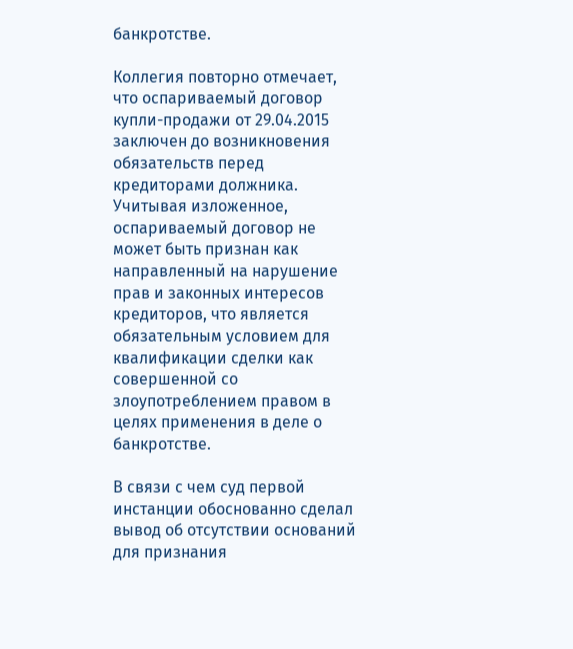банкротстве.

Коллегия повторно отмечает, что оспариваемый договор купли-продажи от 29.04.2015 заключен до возникновения обязательств перед кредиторами должника. Учитывая изложенное, оспариваемый договор не может быть признан как направленный на нарушение прав и законных интересов кредиторов, что является обязательным условием для квалификации сделки как совершенной со злоупотреблением правом в целях применения в деле о банкротстве.

В связи с чем суд первой инстанции обоснованно сделал вывод об отсутствии оснований для признания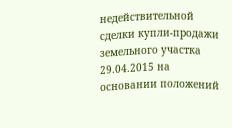недействительной сделки купли-продажи земельного участка 29.04.2015 на основании положений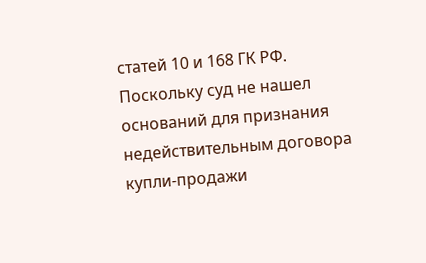статей 10 и 168 ГК РФ. Поскольку суд не нашел оснований для признания недействительным договора купли-продажи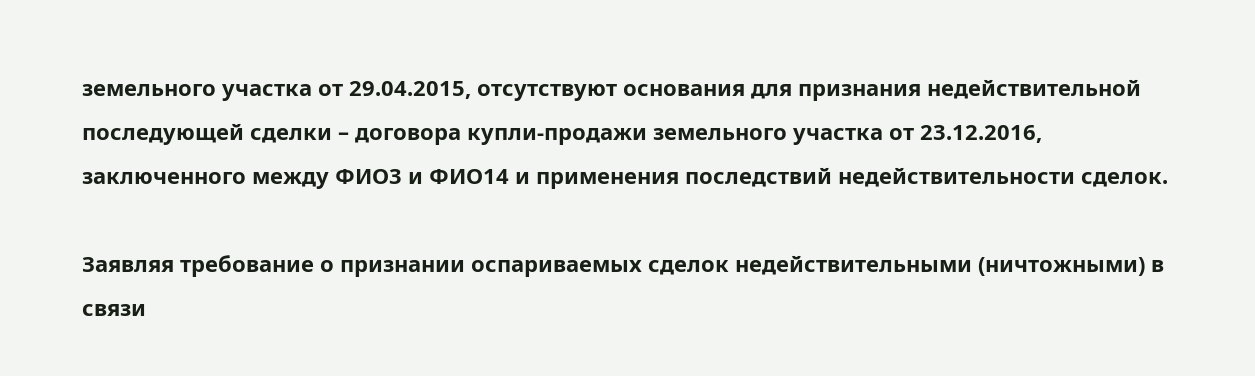земельного участка от 29.04.2015, отсутствуют основания для признания недействительной последующей сделки – договора купли-продажи земельного участка от 23.12.2016, заключенного между ФИО3 и ФИО14 и применения последствий недействительности сделок.

Заявляя требование о признании оспариваемых сделок недействительными (ничтожными) в связи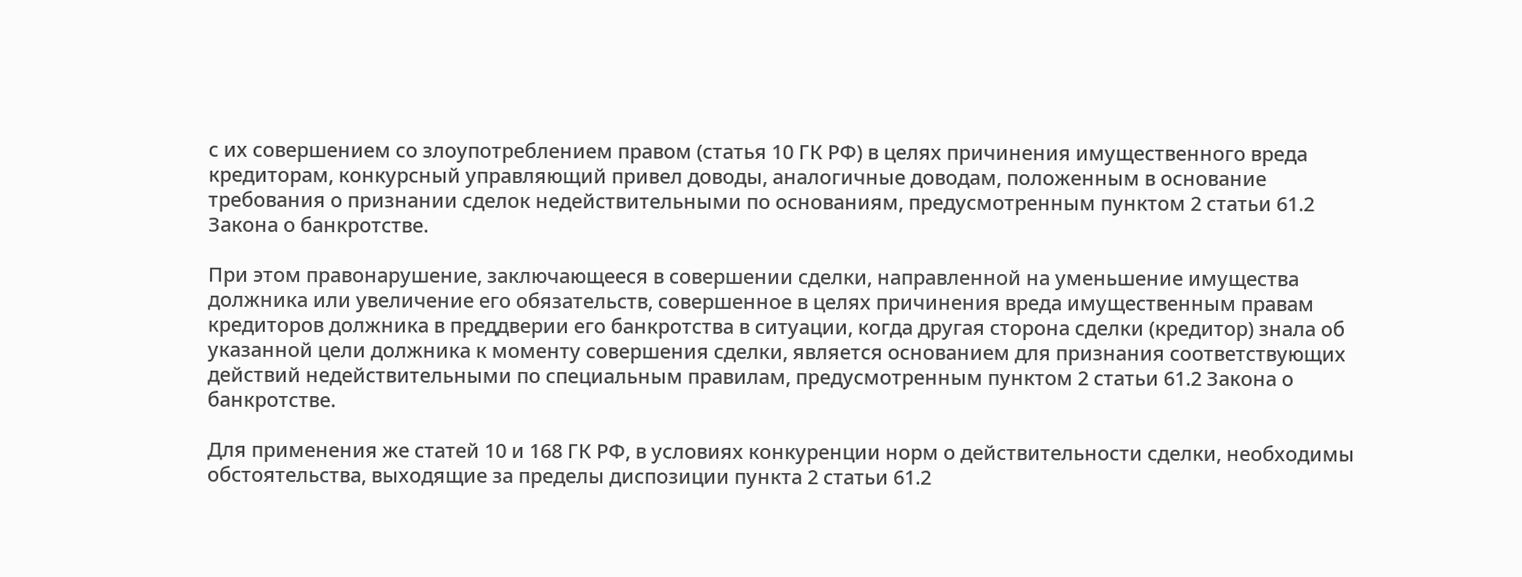с их совершением со злоупотреблением правом (статья 10 ГК РФ) в целях причинения имущественного вреда кредиторам, конкурсный управляющий привел доводы, аналогичные доводам, положенным в основание требования о признании сделок недействительными по основаниям, предусмотренным пунктом 2 статьи 61.2 Закона о банкротстве.

При этом правонарушение, заключающееся в совершении сделки, направленной на уменьшение имущества должника или увеличение его обязательств, совершенное в целях причинения вреда имущественным правам кредиторов должника в преддверии его банкротства в ситуации, когда другая сторона сделки (кредитор) знала об указанной цели должника к моменту совершения сделки, является основанием для признания соответствующих действий недействительными по специальным правилам, предусмотренным пунктом 2 статьи 61.2 Закона о банкротстве.

Для применения же статей 10 и 168 ГК РФ, в условиях конкуренции норм о действительности сделки, необходимы обстоятельства, выходящие за пределы диспозиции пункта 2 статьи 61.2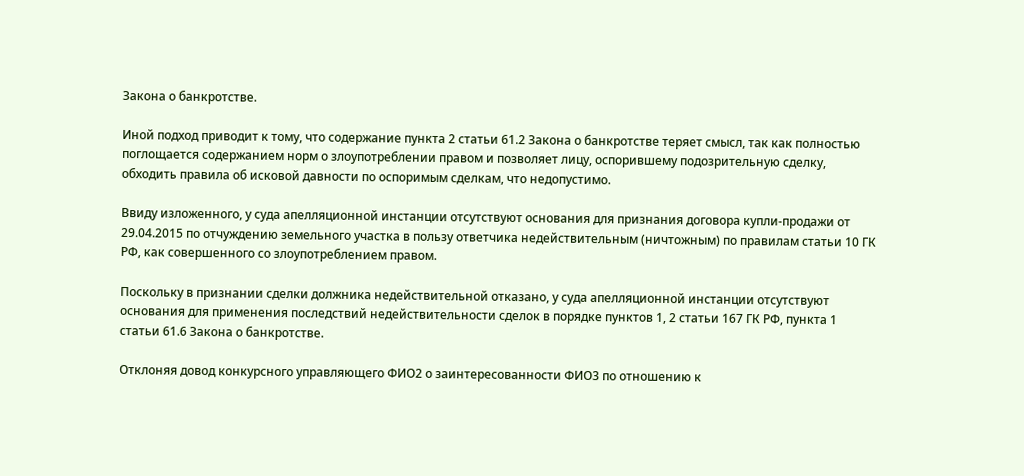Закона о банкротстве.

Иной подход приводит к тому, что содержание пункта 2 статьи 61.2 Закона о банкротстве теряет смысл, так как полностью поглощается содержанием норм о злоупотреблении правом и позволяет лицу, оспорившему подозрительную сделку, обходить правила об исковой давности по оспоримым сделкам, что недопустимо.

Ввиду изложенного, у суда апелляционной инстанции отсутствуют основания для признания договора купли-продажи от 29.04.2015 по отчуждению земельного участка в пользу ответчика недействительным (ничтожным) по правилам статьи 10 ГК РФ, как совершенного со злоупотреблением правом.

Поскольку в признании сделки должника недействительной отказано, у суда апелляционной инстанции отсутствуют основания для применения последствий недействительности сделок в порядке пунктов 1, 2 статьи 167 ГК РФ, пункта 1 статьи 61.6 Закона о банкротстве.

Отклоняя довод конкурсного управляющего ФИО2 о заинтересованности ФИО3 по отношению к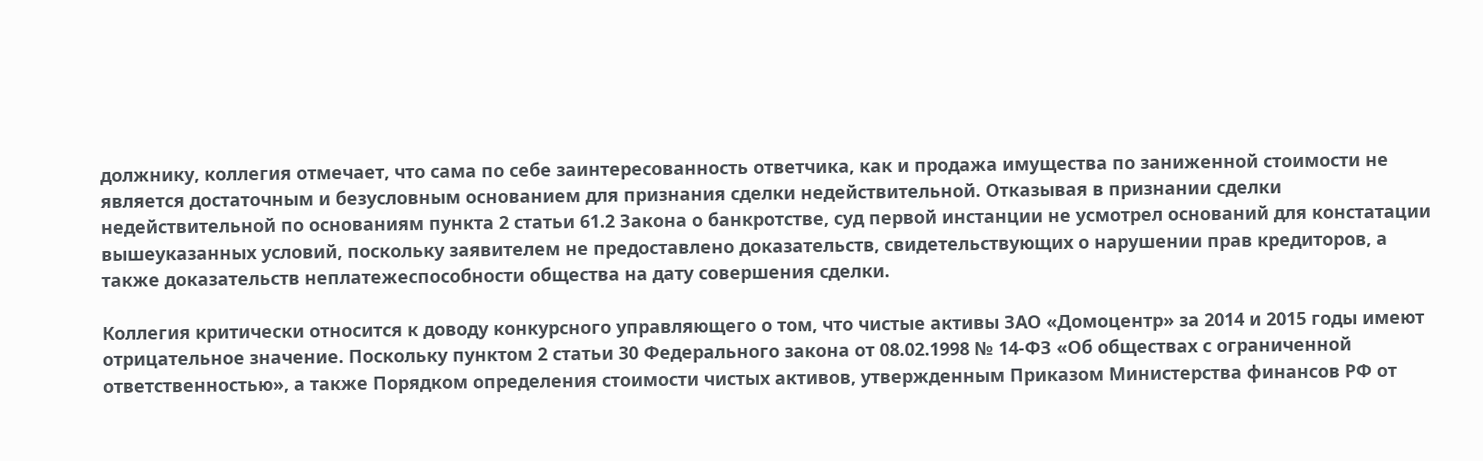должнику, коллегия отмечает, что сама по себе заинтересованность ответчика, как и продажа имущества по заниженной стоимости не является достаточным и безусловным основанием для признания сделки недействительной. Отказывая в признании сделки недействительной по основаниям пункта 2 статьи 61.2 Закона о банкротстве, суд первой инстанции не усмотрел оснований для констатации вышеуказанных условий, поскольку заявителем не предоставлено доказательств, свидетельствующих о нарушении прав кредиторов, а также доказательств неплатежеспособности общества на дату совершения сделки.

Коллегия критически относится к доводу конкурсного управляющего о том, что чистые активы ЗАО «Домоцентр» за 2014 и 2015 годы имеют отрицательное значение. Поскольку пунктом 2 статьи 30 Федерального закона от 08.02.1998 № 14-ФЗ «Об обществах с ограниченной ответственностью», а также Порядком определения стоимости чистых активов, утвержденным Приказом Министерства финансов РФ от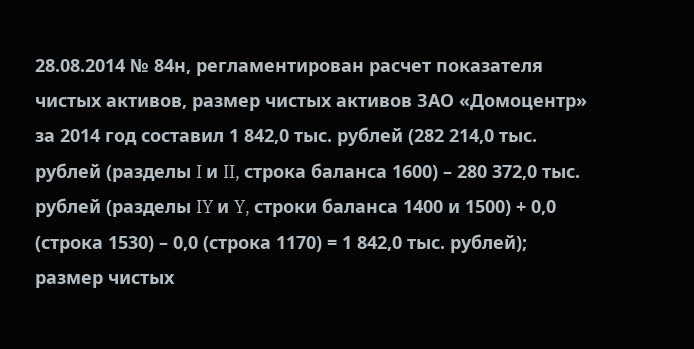28.08.2014 № 84н, регламентирован расчет показателя чистых активов, размер чистых активов ЗАО «Домоцентр» за 2014 год составил 1 842,0 тыс. рублей (282 214,0 тыс. рублей (разделы I и II, строка баланса 1600) – 280 372,0 тыс. рублей (разделы IY и Y, строки баланса 1400 и 1500) + 0,0 (строка 1530) – 0,0 (строка 1170) = 1 842,0 тыс. рублей); размер чистых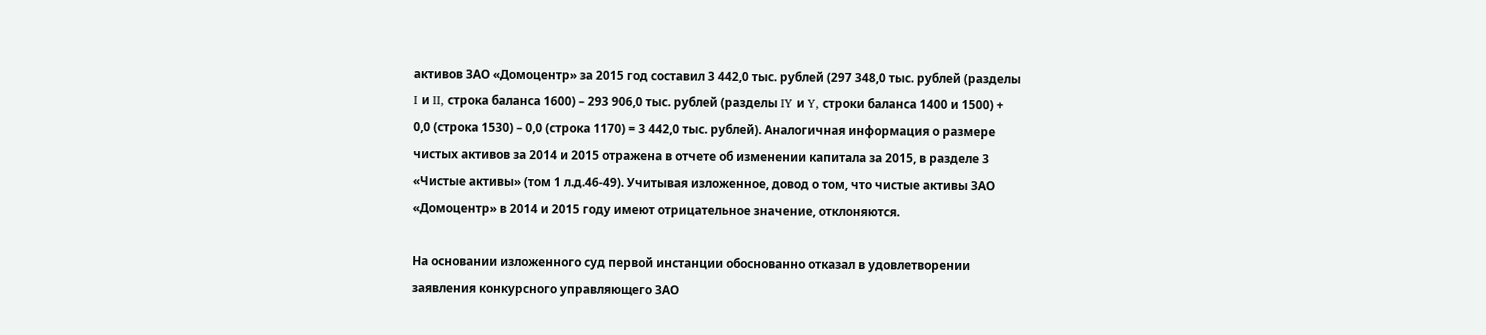активов ЗАО «Домоцентр» за 2015 год составил 3 442,0 тыс. рублей (297 348,0 тыс. рублей (разделы I и II, строка баланса 1600) – 293 906,0 тыс. рублей (разделы IY и Y, строки баланса 1400 и 1500) + 0,0 (строка 1530) – 0,0 (строка 1170) = 3 442,0 тыс. рублей). Аналогичная информация о размере чистых активов за 2014 и 2015 отражена в отчете об изменении капитала за 2015, в разделе 3 «Чистые активы» (том 1 л.д.46-49). Учитывая изложенное, довод о том, что чистые активы ЗАО «Домоцентр» в 2014 и 2015 году имеют отрицательное значение, отклоняются.

На основании изложенного суд первой инстанции обоснованно отказал в удовлетворении заявления конкурсного управляющего ЗАО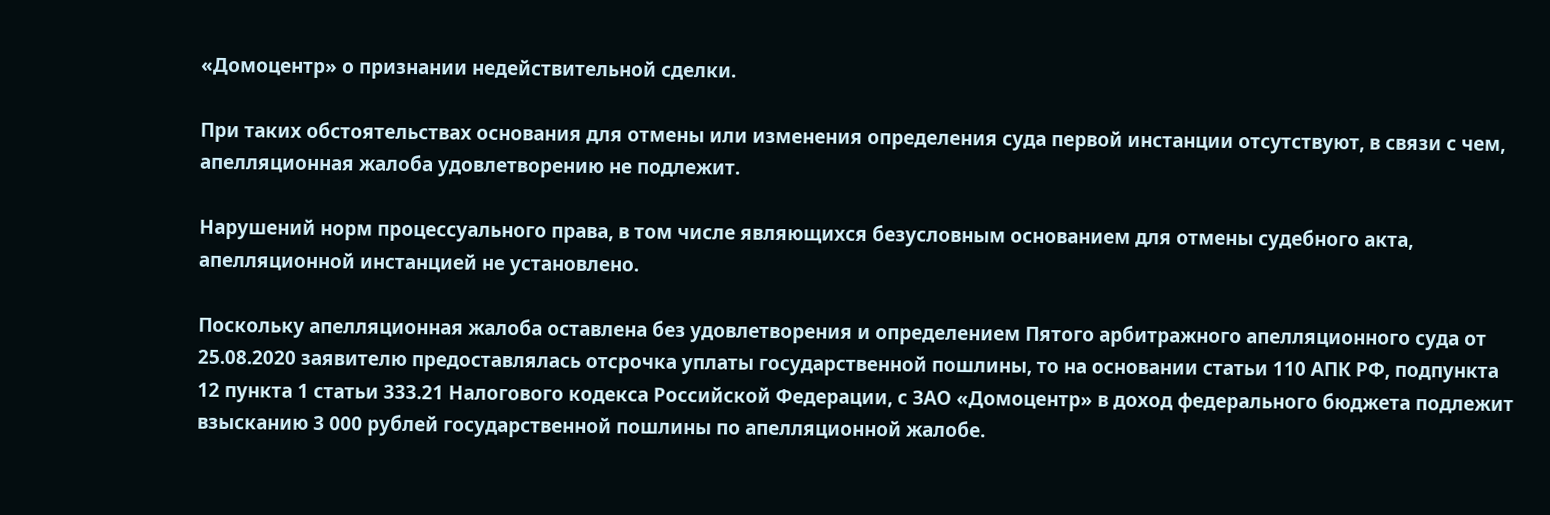«Домоцентр» о признании недействительной сделки.

При таких обстоятельствах основания для отмены или изменения определения суда первой инстанции отсутствуют, в связи с чем, апелляционная жалоба удовлетворению не подлежит.

Нарушений норм процессуального права, в том числе являющихся безусловным основанием для отмены судебного акта, апелляционной инстанцией не установлено.

Поскольку апелляционная жалоба оставлена без удовлетворения и определением Пятого арбитражного апелляционного суда от 25.08.2020 заявителю предоставлялась отсрочка уплаты государственной пошлины, то на основании статьи 110 АПК РФ, подпункта 12 пункта 1 статьи 333.21 Налогового кодекса Российской Федерации, с ЗАО «Домоцентр» в доход федерального бюджета подлежит взысканию 3 000 рублей государственной пошлины по апелляционной жалобе.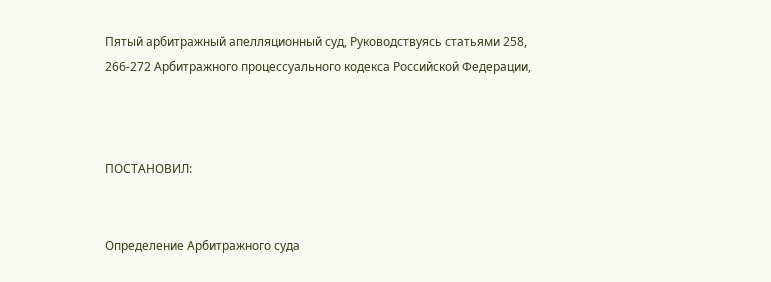Пятый арбитражный апелляционный суд, Руководствуясь статьями 258, 266-272 Арбитражного процессуального кодекса Российской Федерации,



ПОСТАНОВИЛ:


Определение Арбитражного суда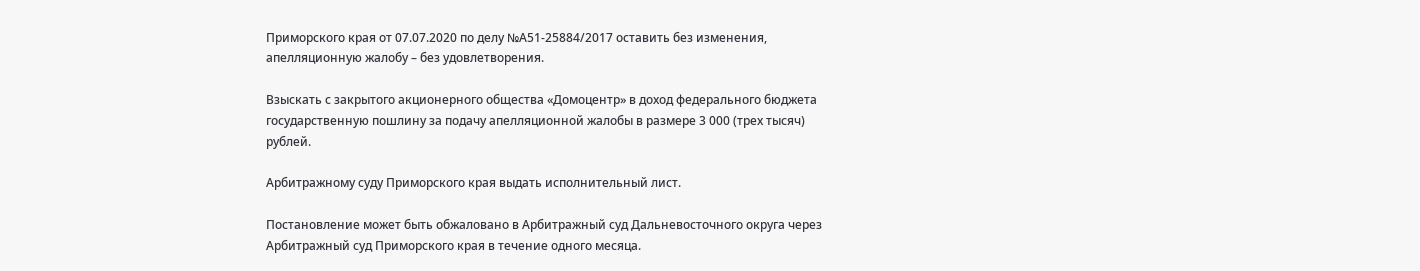Приморского края от 07.07.2020 по делу №А51-25884/2017 оставить без изменения, апелляционную жалобу – без удовлетворения.

Взыскать с закрытого акционерного общества «Домоцентр» в доход федерального бюджета государственную пошлину за подачу апелляционной жалобы в размере 3 000 (трех тысяч) рублей.

Арбитражному суду Приморского края выдать исполнительный лист.

Постановление может быть обжаловано в Арбитражный суд Дальневосточного округа через Арбитражный суд Приморского края в течение одного месяца.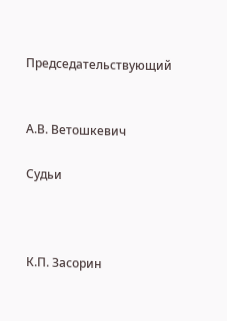Председательствующий


А.В. Ветошкевич

Судьи



К.П. Засорин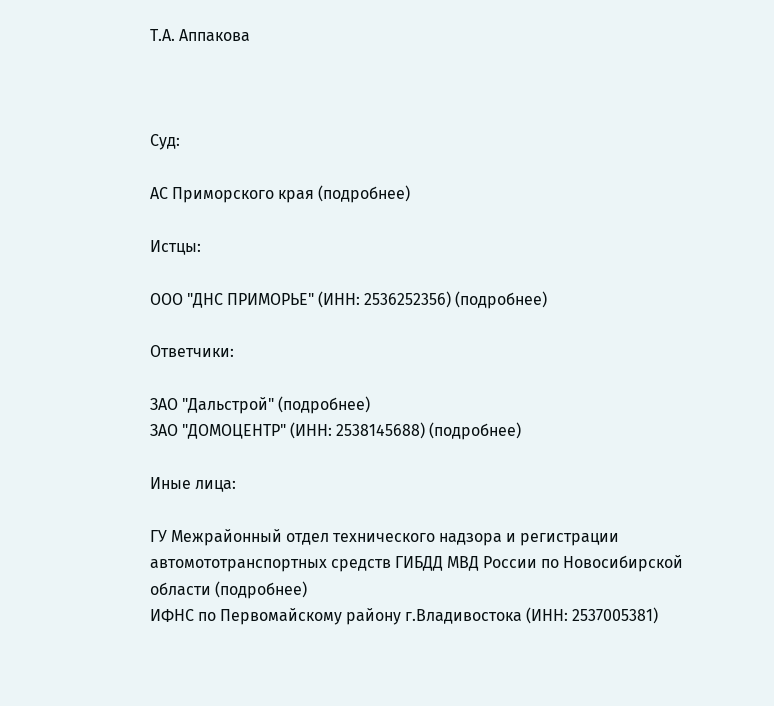Т.А. Аппакова



Суд:

АС Приморского края (подробнее)

Истцы:

ООО "ДНС ПРИМОРЬЕ" (ИНН: 2536252356) (подробнее)

Ответчики:

ЗАО "Дальстрой" (подробнее)
ЗАО "ДОМОЦЕНТР" (ИНН: 2538145688) (подробнее)

Иные лица:

ГУ Межрайонный отдел технического надзора и регистрации автомототранспортных средств ГИБДД МВД России по Новосибирской области (подробнее)
ИФНС по Первомайскому району г.Владивостока (ИНН: 2537005381)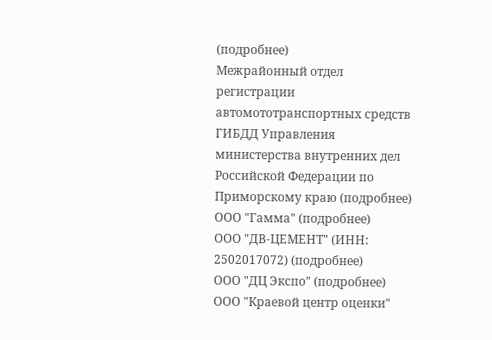(подробнее)
Межрайонный отдел регистрации автомототранспортных средств ГИБДД Управления министерства внутренних дел Российской Федерации по Приморскому краю (подробнее)
ООО "Гамма" (подробнее)
ООО "ДВ-ЦЕМЕНТ" (ИНН: 2502017072) (подробнее)
ООО "ДЦ Экспо" (подробнее)
ООО "Краевой центр оценки"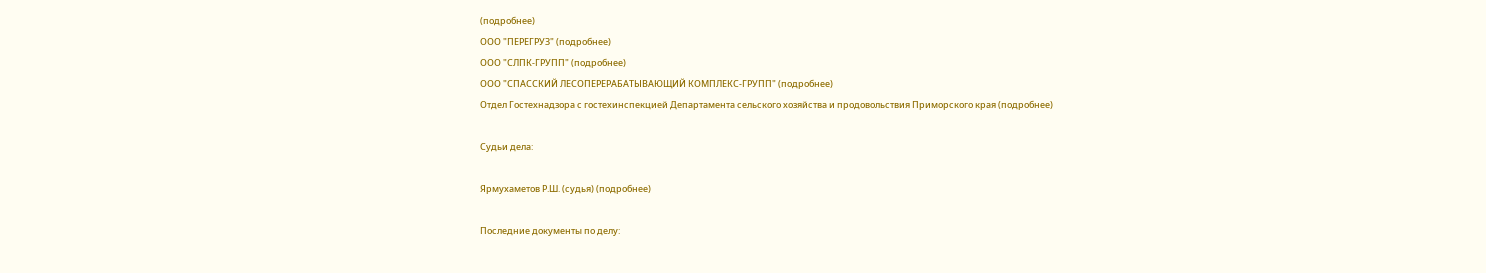(подробнее)
ООО "ПЕРЕГРУЗ" (подробнее)
ООО "СЛПК-ГРУПП" (подробнее)
ООО "СПАССКИЙ ЛЕСОПЕРЕРАБАТЫВАЮЩИЙ КОМПЛЕКС-ГРУПП" (подробнее)
Отдел Гостехнадзора с гостехинспекцией Департамента сельского хозяйства и продовольствия Приморского края (подробнее)

Судьи дела:

Ярмухаметов Р.Ш. (судья) (подробнее)

Последние документы по делу: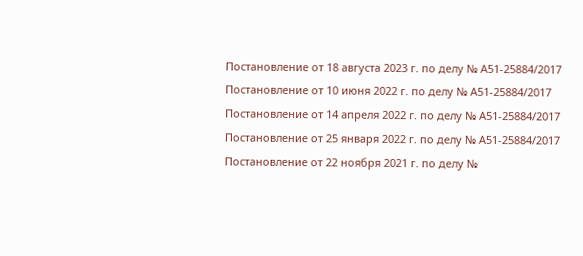Постановление от 18 августа 2023 г. по делу № А51-25884/2017
Постановление от 10 июня 2022 г. по делу № А51-25884/2017
Постановление от 14 апреля 2022 г. по делу № А51-25884/2017
Постановление от 25 января 2022 г. по делу № А51-25884/2017
Постановление от 22 ноября 2021 г. по делу №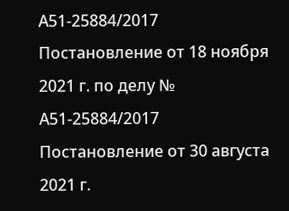А51-25884/2017
Постановление от 18 ноября 2021 г. по делу № А51-25884/2017
Постановление от 30 августа 2021 г.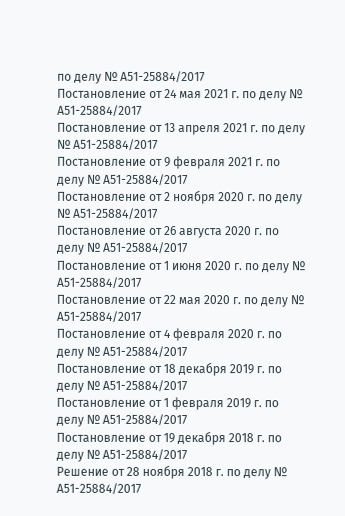по делу № А51-25884/2017
Постановление от 24 мая 2021 г. по делу № А51-25884/2017
Постановление от 13 апреля 2021 г. по делу № А51-25884/2017
Постановление от 9 февраля 2021 г. по делу № А51-25884/2017
Постановление от 2 ноября 2020 г. по делу № А51-25884/2017
Постановление от 26 августа 2020 г. по делу № А51-25884/2017
Постановление от 1 июня 2020 г. по делу № А51-25884/2017
Постановление от 22 мая 2020 г. по делу № А51-25884/2017
Постановление от 4 февраля 2020 г. по делу № А51-25884/2017
Постановление от 18 декабря 2019 г. по делу № А51-25884/2017
Постановление от 1 февраля 2019 г. по делу № А51-25884/2017
Постановление от 19 декабря 2018 г. по делу № А51-25884/2017
Решение от 28 ноября 2018 г. по делу № А51-25884/2017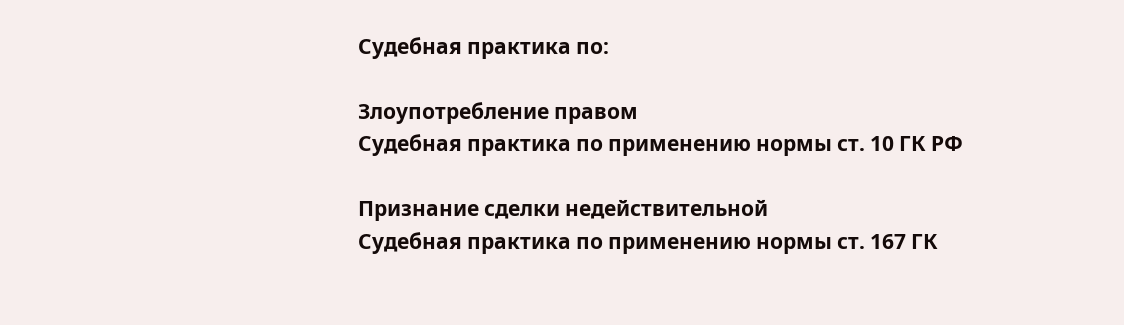Судебная практика по:

Злоупотребление правом
Судебная практика по применению нормы ст. 10 ГК РФ

Признание сделки недействительной
Судебная практика по применению нормы ст. 167 ГК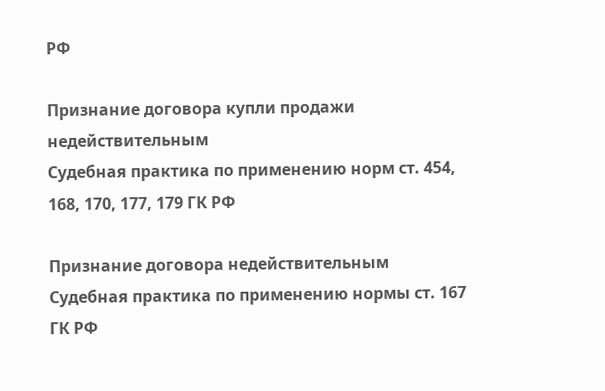РФ

Признание договора купли продажи недействительным
Судебная практика по применению норм ст. 454, 168, 170, 177, 179 ГК РФ

Признание договора недействительным
Судебная практика по применению нормы ст. 167 ГК РФ